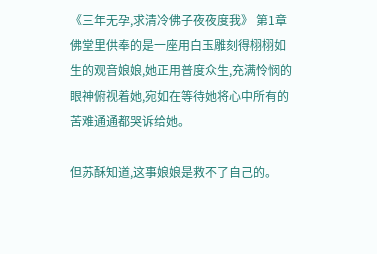《三年无孕,求清冷佛子夜夜度我》 第1章 佛堂里供奉的是一座用白玉雕刻得栩栩如生的观音娘娘,她正用普度众生,充满怜悯的眼神俯视着她,宛如在等待她将心中所有的苦难通通都哭诉给她。

但苏酥知道,这事娘娘是救不了自己的。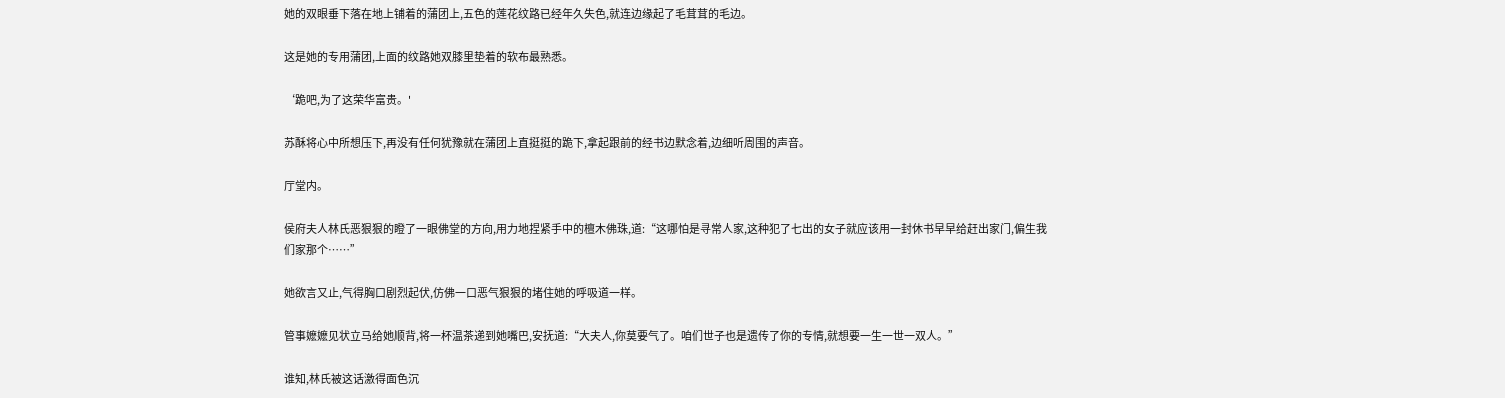她的双眼垂下落在地上铺着的蒲团上,五色的莲花纹路已经年久失色,就连边缘起了毛茸茸的毛边。

这是她的专用蒲团,上面的纹路她双膝里垫着的软布最熟悉。

‘跪吧,为了这荣华富贵。'

苏酥将心中所想压下,再没有任何犹豫就在蒲团上直挺挺的跪下,拿起跟前的经书边默念着,边细听周围的声音。

厅堂内。

侯府夫人林氏恶狠狠的瞪了一眼佛堂的方向,用力地捏紧手中的檀木佛珠,道:“这哪怕是寻常人家,这种犯了七出的女子就应该用一封休书早早给赶出家门,偏生我们家那个……”

她欲言又止,气得胸口剧烈起伏,仿佛一口恶气狠狠的堵住她的呼吸道一样。

管事嬷嬷见状立马给她顺背,将一杯温茶递到她嘴巴,安抚道:“大夫人,你莫要气了。咱们世子也是遗传了你的专情,就想要一生一世一双人。”

谁知,林氏被这话激得面色沉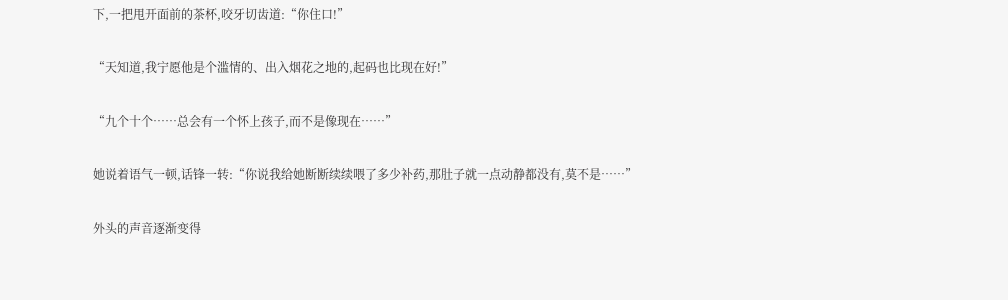下,一把甩开面前的茶杯,咬牙切齿道:“你住口!”

“天知道,我宁愿他是个滥情的、出入烟花之地的,起码也比现在好!”

“九个十个……总会有一个怀上孩子,而不是像现在……”

她说着语气一顿,话锋一转:“你说我给她断断续续喂了多少补药,那肚子就一点动静都没有,莫不是……”

外头的声音逐渐变得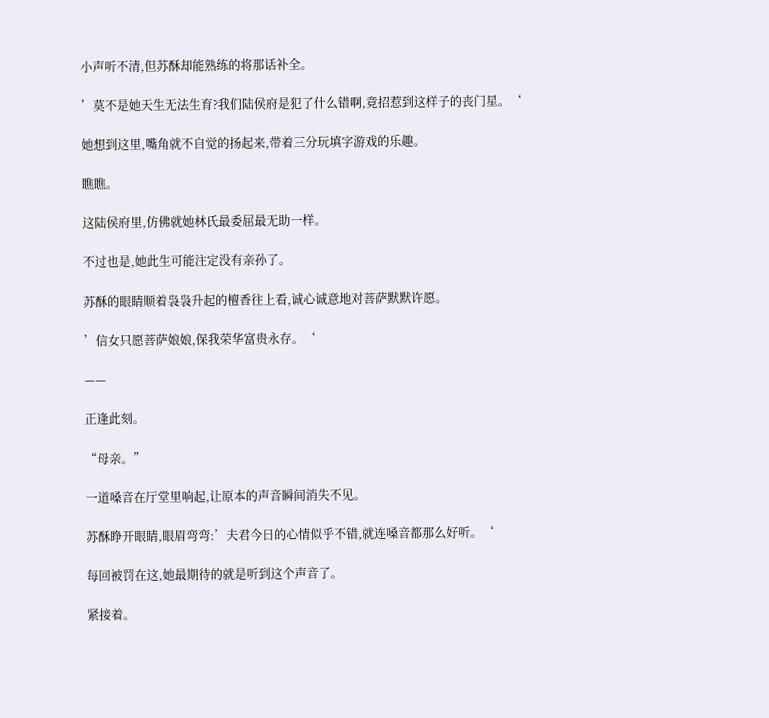小声听不清,但苏酥却能熟练的将那话补全。

’莫不是她天生无法生育?我们陆侯府是犯了什么错啊,竟招惹到这样子的丧门星。‘

她想到这里,嘴角就不自觉的扬起来,带着三分玩填字游戏的乐趣。

瞧瞧。

这陆侯府里,仿佛就她林氏最委屈最无助一样。

不过也是,她此生可能注定没有亲孙了。

苏酥的眼睛顺着袅袅升起的檀香往上看,诚心诚意地对菩萨默默许愿。

’信女只愿菩萨娘娘,保我荣华富贵永存。‘

——

正逢此刻。

“母亲。”

一道嗓音在厅堂里响起,让原本的声音瞬间消失不见。

苏酥睁开眼睛,眼眉弯弯:’夫君今日的心情似乎不错,就连嗓音都那么好听。‘

每回被罚在这,她最期待的就是听到这个声音了。

紧接着。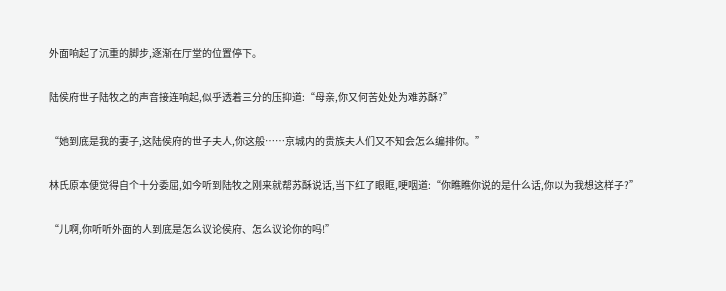外面响起了沉重的脚步,逐渐在厅堂的位置停下。

陆侯府世子陆牧之的声音接连响起,似乎透着三分的压抑道:“母亲,你又何苦处处为难苏酥?”

“她到底是我的妻子,这陆侯府的世子夫人,你这般……京城内的贵族夫人们又不知会怎么编排你。”

林氏原本便觉得自个十分委屈,如今听到陆牧之刚来就帮苏酥说话,当下红了眼眶,哽咽道:“你瞧瞧你说的是什么话,你以为我想这样子?”

“儿啊,你听听外面的人到底是怎么议论侯府、怎么议论你的吗!”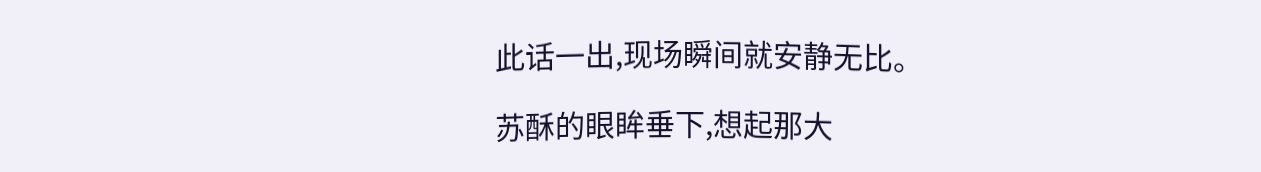此话一出,现场瞬间就安静无比。

苏酥的眼眸垂下,想起那大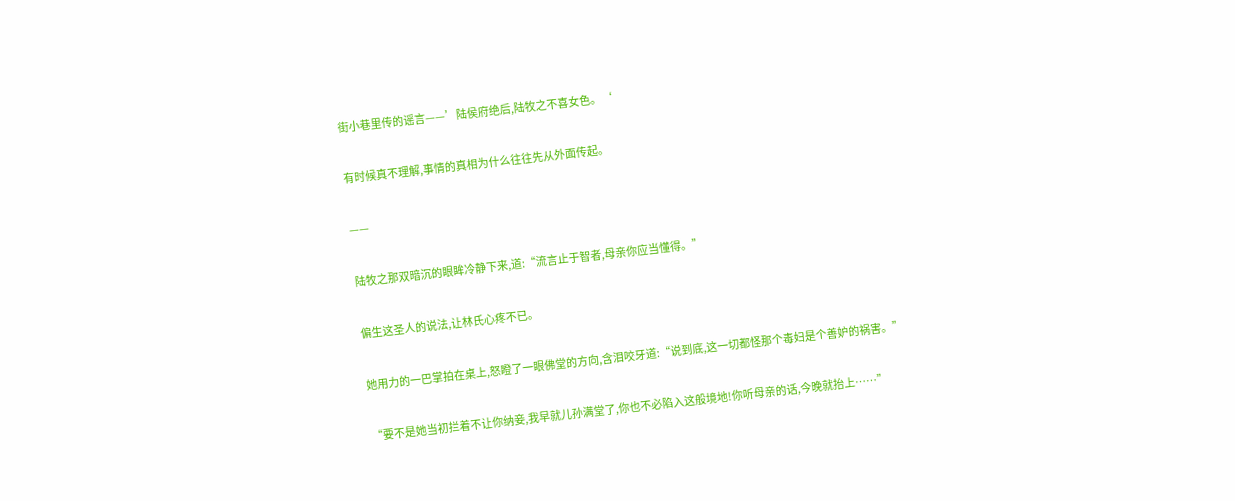街小巷里传的谣言——’陆侯府绝后,陆牧之不喜女色。‘

有时候真不理解,事情的真相为什么往往先从外面传起。

——

陆牧之那双暗沉的眼眸冷静下来,道:“流言止于智者,母亲你应当懂得。”

偏生这圣人的说法,让林氏心疼不已。

她用力的一巴掌拍在桌上,怒瞪了一眼佛堂的方向,含泪咬牙道:“说到底,这一切都怪那个毒妇是个善妒的祸害。”

“要不是她当初拦着不让你纳妾,我早就儿孙满堂了,你也不必陷入这般境地!你听母亲的话,今晚就抬上……”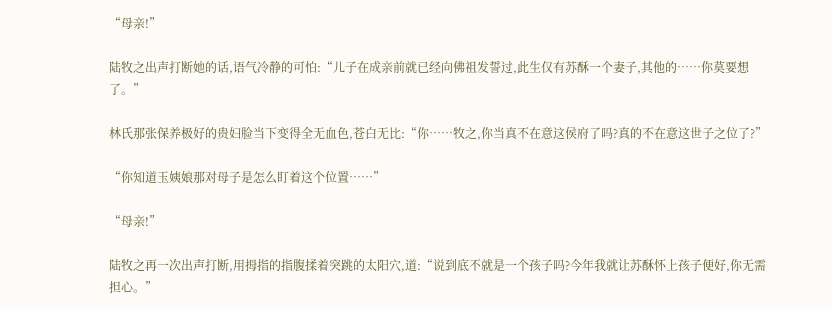“母亲!”

陆牧之出声打断她的话,语气冷静的可怕:“儿子在成亲前就已经向佛祖发誓过,此生仅有苏酥一个妻子,其他的……你莫要想了。”

林氏那张保养极好的贵妇脸当下变得全无血色,苍白无比:“你……牧之,你当真不在意这侯府了吗?真的不在意这世子之位了?”

“你知道玉姨娘那对母子是怎么盯着这个位置……”

“母亲!”

陆牧之再一次出声打断,用拇指的指腹揉着突跳的太阳穴,道:“说到底不就是一个孩子吗?今年我就让苏酥怀上孩子便好,你无需担心。”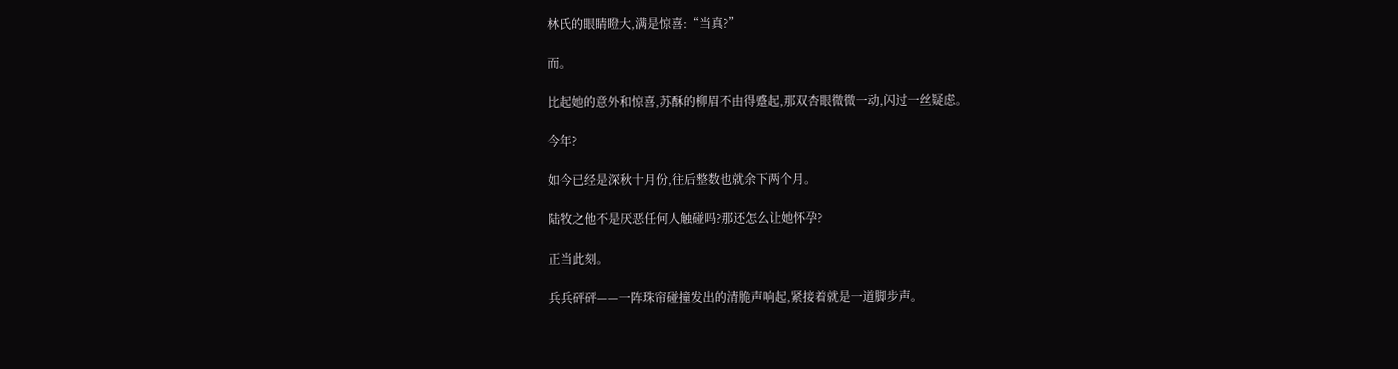林氏的眼睛瞪大,满是惊喜:“当真?”

而。

比起她的意外和惊喜,苏酥的柳眉不由得蹙起,那双杏眼微微一动,闪过一丝疑虑。

今年?

如今已经是深秋十月份,往后整数也就余下两个月。

陆牧之他不是厌恶任何人触碰吗?那还怎么让她怀孕?

正当此刻。

兵兵砰砰——一阵珠帘碰撞发出的清脆声响起,紧接着就是一道脚步声。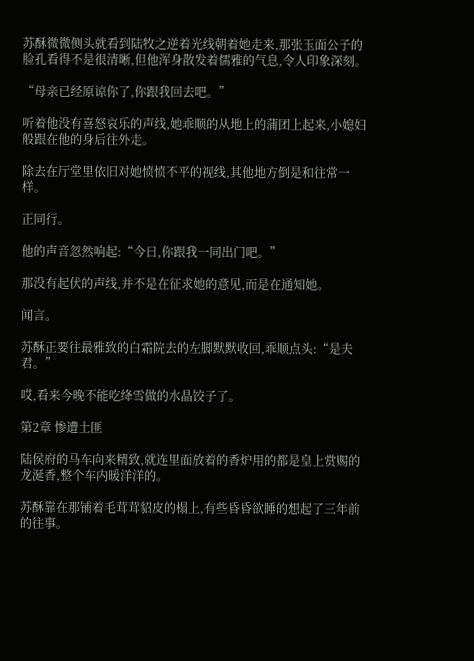苏酥微微侧头就看到陆牧之逆着光线朝着她走来,那张玉面公子的脸孔看得不是很清晰,但他浑身散发着儒雅的气息,令人印象深刻。

“母亲已经原谅你了,你跟我回去吧。”

听着他没有喜怒哀乐的声线,她乖顺的从地上的蒲团上起来,小媳妇般跟在他的身后往外走。

除去在厅堂里依旧对她愤愤不平的视线,其他地方倒是和往常一样。

正同行。

他的声音忽然响起:“今日,你跟我一同出门吧。”

那没有起伏的声线,并不是在征求她的意见,而是在通知她。

闻言。

苏酥正要往最雅致的白霜院去的左脚默默收回,乖顺点头:“是夫君。”

哎,看来今晚不能吃绛雪做的水晶饺子了。

第2章 惨遭土匪

陆侯府的马车向来精致,就连里面放着的香炉用的都是皇上赏赐的龙涎香,整个车内暖洋洋的。

苏酥靠在那铺着毛茸茸貂皮的榻上,有些昏昏欲睡的想起了三年前的往事。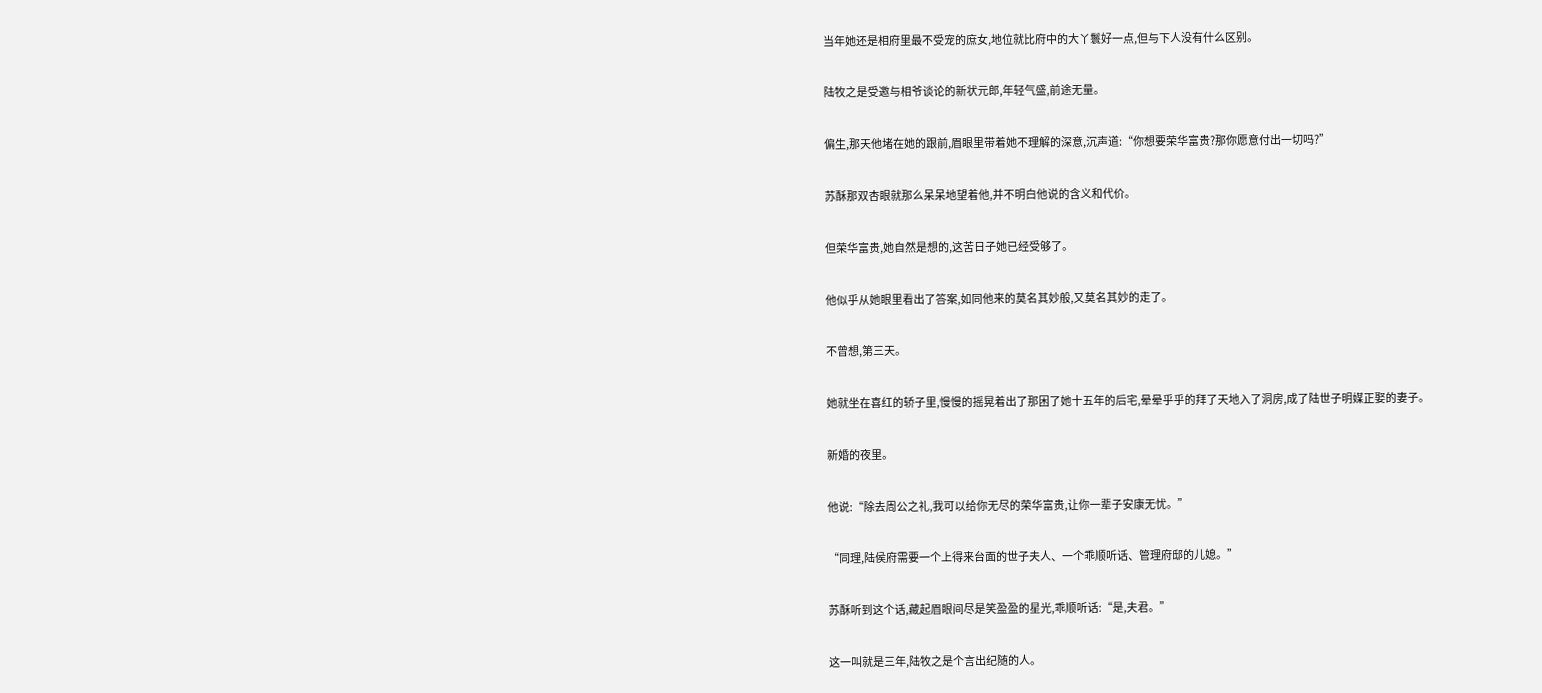当年她还是相府里最不受宠的庶女,地位就比府中的大丫鬟好一点,但与下人没有什么区别。

陆牧之是受邀与相爷谈论的新状元郎,年轻气盛,前途无量。

偏生,那天他堵在她的跟前,眉眼里带着她不理解的深意,沉声道:“你想要荣华富贵?那你愿意付出一切吗?”

苏酥那双杏眼就那么呆呆地望着他,并不明白他说的含义和代价。

但荣华富贵,她自然是想的,这苦日子她已经受够了。

他似乎从她眼里看出了答案,如同他来的莫名其妙般,又莫名其妙的走了。

不曾想,第三天。

她就坐在喜红的轿子里,慢慢的摇晃着出了那困了她十五年的后宅,晕晕乎乎的拜了天地入了洞房,成了陆世子明媒正娶的妻子。

新婚的夜里。

他说:“除去周公之礼,我可以给你无尽的荣华富贵,让你一辈子安康无忧。”

“同理,陆侯府需要一个上得来台面的世子夫人、一个乖顺听话、管理府邸的儿媳。”

苏酥听到这个话,藏起眉眼间尽是笑盈盈的星光,乖顺听话:“是,夫君。”

这一叫就是三年,陆牧之是个言出纪随的人。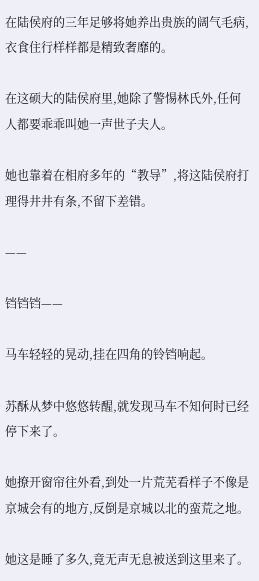在陆侯府的三年足够将她养出贵族的阔气毛病,衣食住行样样都是精致奢靡的。

在这硕大的陆侯府里,她除了警惕林氏外,任何人都要乖乖叫她一声世子夫人。

她也靠着在相府多年的“教导”,将这陆侯府打理得井井有条,不留下差错。

——

铛铛铛——

马车轻轻的晃动,挂在四角的铃铛响起。

苏酥从梦中悠悠转醒,就发现马车不知何时已经停下来了。

她撩开窗帘往外看,到处一片荒芜看样子不像是京城会有的地方,反倒是京城以北的蛮荒之地。

她这是睡了多久,竟无声无息被送到这里来了。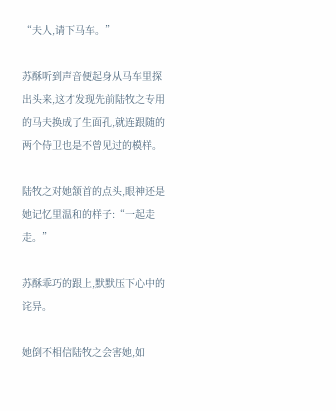“夫人,请下马车。”

苏酥听到声音便起身从马车里探出头来,这才发现先前陆牧之专用的马夫换成了生面孔,就连跟随的两个侍卫也是不曾见过的模样。

陆牧之对她颔首的点头,眼神还是她记忆里温和的样子:“一起走走。”

苏酥乖巧的跟上,默默压下心中的诧异。

她倒不相信陆牧之会害她,如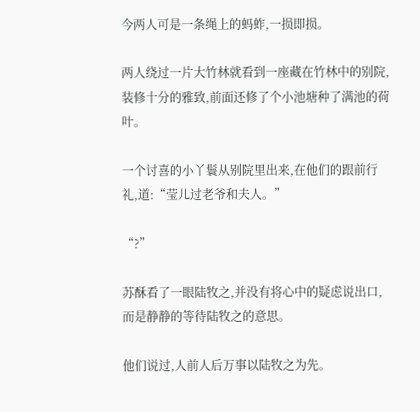今两人可是一条绳上的蚂蚱,一损即损。

两人绕过一片大竹林就看到一座藏在竹林中的别院,装修十分的雅致,前面还修了个小池塘种了满池的荷叶。

一个讨喜的小丫鬟从别院里出来,在他们的跟前行礼,道:“莹儿过老爷和夫人。”

“?”

苏酥看了一眼陆牧之,并没有将心中的疑虑说出口,而是静静的等待陆牧之的意思。

他们说过,人前人后万事以陆牧之为先。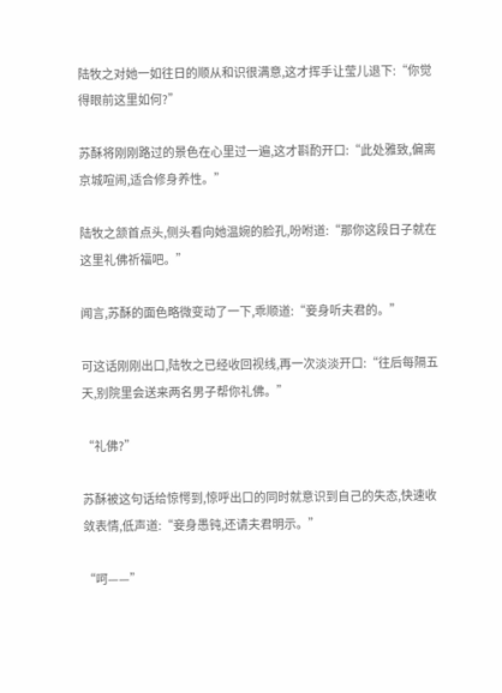陆牧之对她一如往日的顺从和识很满意,这才挥手让莹儿退下:“你觉得眼前这里如何?”

苏酥将刚刚路过的景色在心里过一遍,这才斟酌开口:“此处雅致,偏离京城喧闹,适合修身养性。”

陆牧之颔首点头,侧头看向她温婉的脸孔,吩咐道:“那你这段日子就在这里礼佛祈福吧。”

闻言,苏酥的面色略微变动了一下,乖顺道:“妾身听夫君的。”

可这话刚刚出口,陆牧之已经收回视线,再一次淡淡开口:“往后每隔五天,别院里会送来两名男子帮你礼佛。”

“礼佛?”

苏酥被这句话给惊愕到,惊呼出口的同时就意识到自己的失态,快速收敛表情,低声道:“妾身愚钝,还请夫君明示。”

“呵——”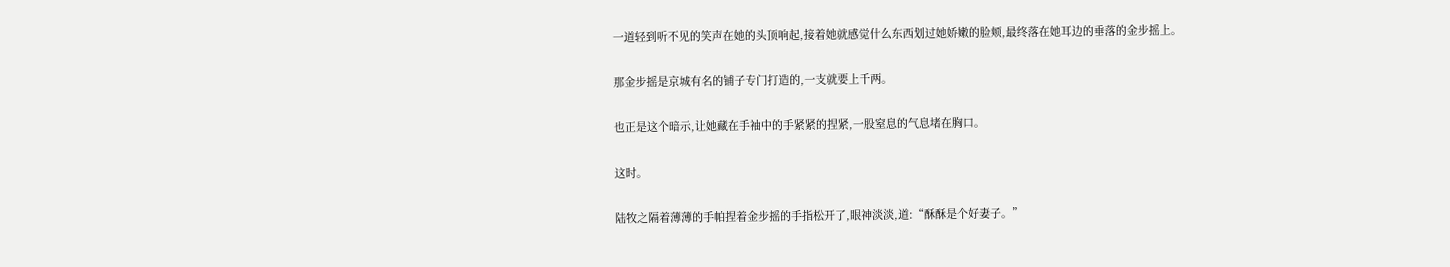一道轻到听不见的笑声在她的头顶响起,接着她就感觉什么东西划过她娇嫩的脸颊,最终落在她耳边的垂落的金步摇上。

那金步摇是京城有名的铺子专门打造的,一支就要上千两。

也正是这个暗示,让她藏在手袖中的手紧紧的捏紧,一股窒息的气息堵在胸口。

这时。

陆牧之隔着薄薄的手帕捏着金步摇的手指松开了,眼神淡淡,道:“酥酥是个好妻子。”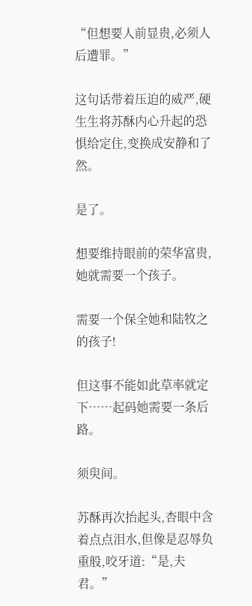“但想要人前显贵,必须人后遭罪。”

这句话带着压迫的威严,硬生生将苏酥内心升起的恐惧给定住,变换成安静和了然。

是了。

想要维持眼前的荣华富贵,她就需要一个孩子。

需要一个保全她和陆牧之的孩子!

但这事不能如此草率就定下……起码她需要一条后路。

须臾间。

苏酥再次抬起头,杏眼中含着点点泪水,但像是忍辱负重般,咬牙道:“是,夫君。”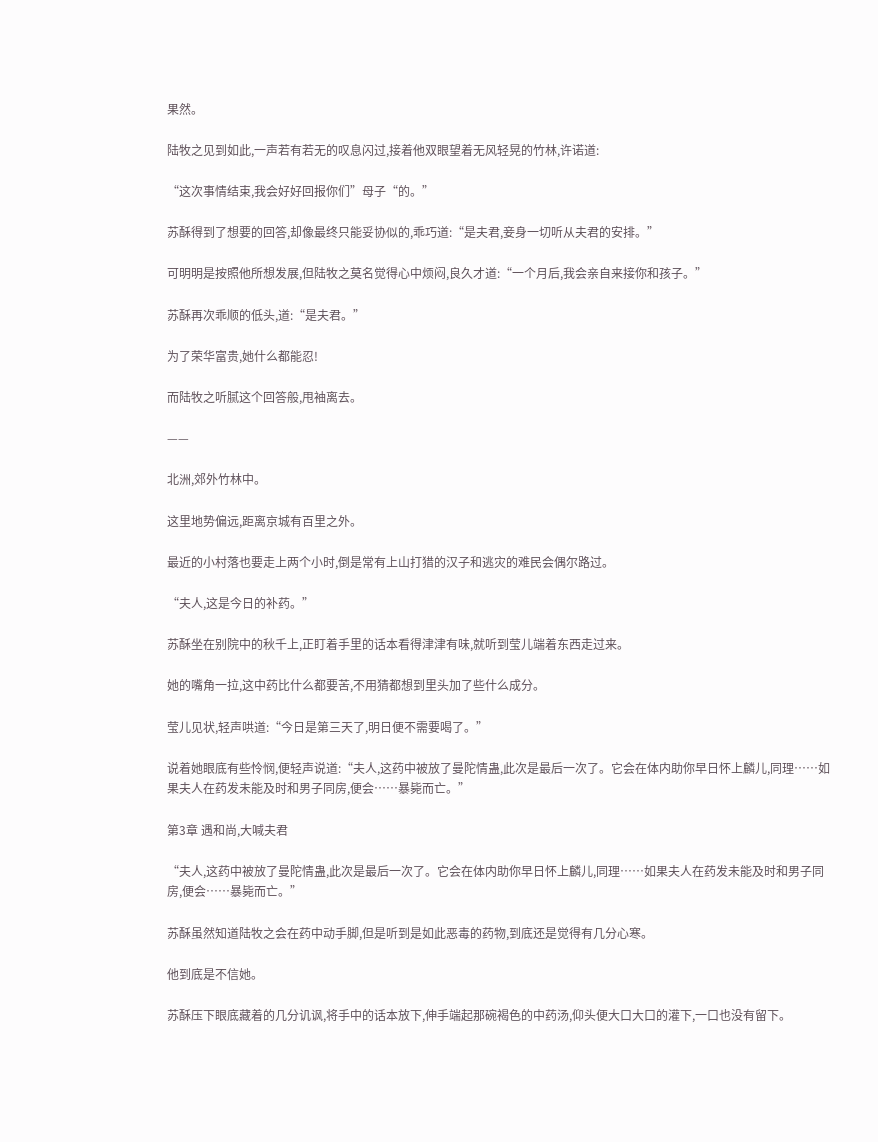果然。

陆牧之见到如此,一声若有若无的叹息闪过,接着他双眼望着无风轻晃的竹林,许诺道:

“这次事情结束,我会好好回报你们”母子“的。”

苏酥得到了想要的回答,却像最终只能妥协似的,乖巧道:“是夫君,妾身一切听从夫君的安排。”

可明明是按照他所想发展,但陆牧之莫名觉得心中烦闷,良久才道:“一个月后,我会亲自来接你和孩子。”

苏酥再次乖顺的低头,道:“是夫君。”

为了荣华富贵,她什么都能忍!

而陆牧之听腻这个回答般,甩袖离去。

——

北洲,郊外竹林中。

这里地势偏远,距离京城有百里之外。

最近的小村落也要走上两个小时,倒是常有上山打猎的汉子和逃灾的难民会偶尔路过。

“夫人,这是今日的补药。”

苏酥坐在别院中的秋千上,正盯着手里的话本看得津津有味,就听到莹儿端着东西走过来。

她的嘴角一拉,这中药比什么都要苦,不用猜都想到里头加了些什么成分。

莹儿见状,轻声哄道:“今日是第三天了,明日便不需要喝了。”

说着她眼底有些怜悯,便轻声说道:“夫人,这药中被放了曼陀情蛊,此次是最后一次了。它会在体内助你早日怀上麟儿,同理……如果夫人在药发未能及时和男子同房,便会……暴毙而亡。”

第3章 遇和尚,大喊夫君

“夫人,这药中被放了曼陀情蛊,此次是最后一次了。它会在体内助你早日怀上麟儿,同理……如果夫人在药发未能及时和男子同房,便会……暴毙而亡。”

苏酥虽然知道陆牧之会在药中动手脚,但是听到是如此恶毒的药物,到底还是觉得有几分心寒。

他到底是不信她。

苏酥压下眼底藏着的几分讥讽,将手中的话本放下,伸手端起那碗褐色的中药汤,仰头便大口大口的灌下,一口也没有留下。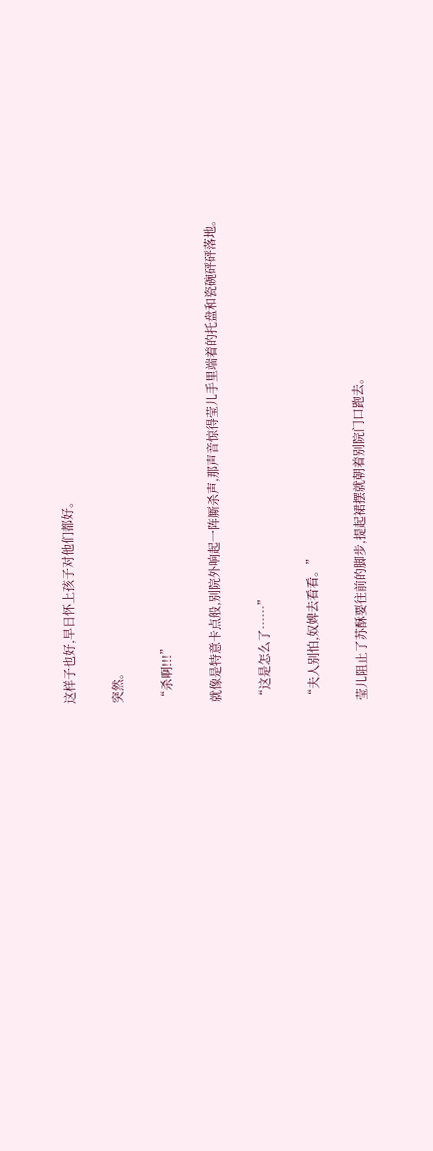这样子也好,早日怀上孩子对他们都好。

突然。

“杀啊!!!”

就像是特意卡点般,别院外响起一阵厮杀声,那声音惊得莹儿手里端着的托盘和瓷碗砰砰落地。

“这是怎么了……”

“夫人别怕,奴婢去看看。”

莹儿阻止了苏酥要往前的脚步,提起裙摆就朝着别院门口跑去。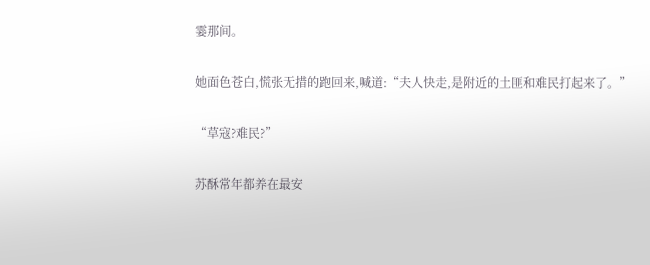霎那间。

她面色苍白,慌张无措的跑回来,喊道:“夫人快走,是附近的土匪和难民打起来了。”

“草寇?难民?”

苏酥常年都养在最安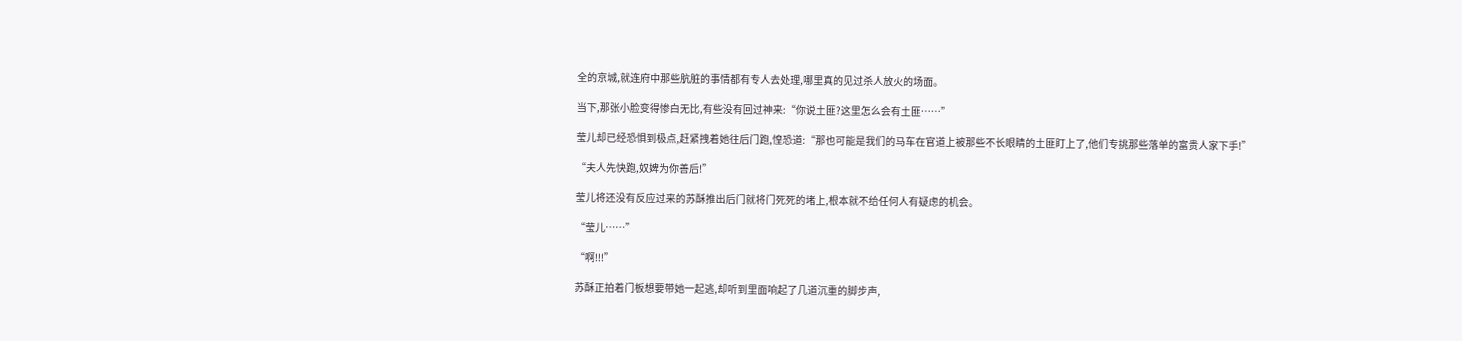全的京城,就连府中那些肮脏的事情都有专人去处理,哪里真的见过杀人放火的场面。

当下,那张小脸变得惨白无比,有些没有回过神来:“你说土匪?这里怎么会有土匪……”

莹儿却已经恐惧到极点,赶紧拽着她往后门跑,惶恐道:“那也可能是我们的马车在官道上被那些不长眼睛的土匪盯上了,他们专挑那些落单的富贵人家下手!”

“夫人先快跑,奴婢为你善后!”

莹儿将还没有反应过来的苏酥推出后门就将门死死的堵上,根本就不给任何人有疑虑的机会。

“莹儿……”

“啊!!!”

苏酥正拍着门板想要带她一起逃,却听到里面响起了几道沉重的脚步声,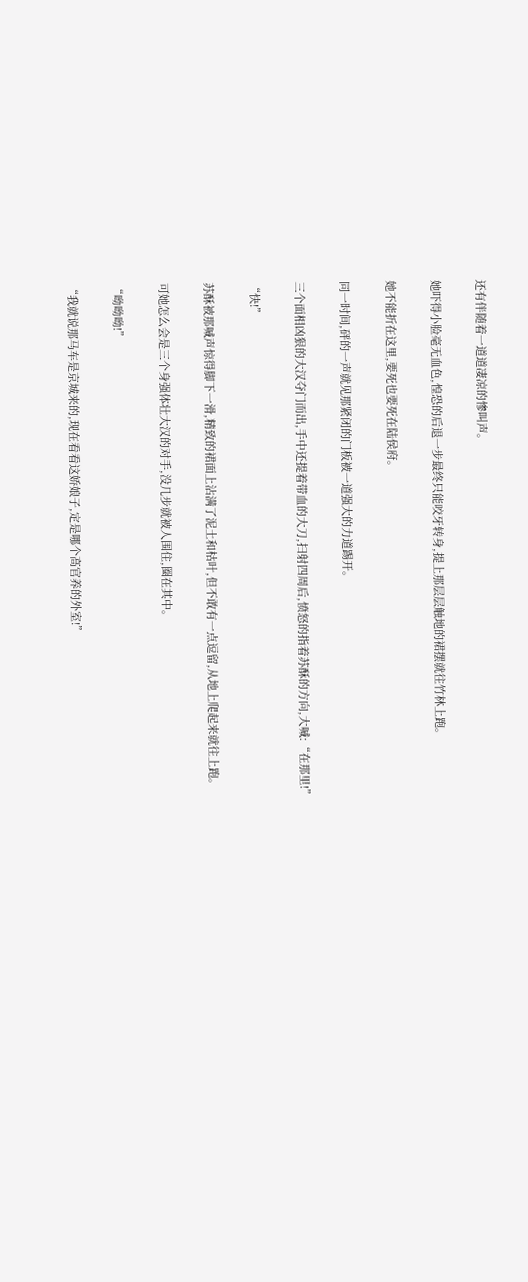还有伴随着一道道凄凉的惨叫声。

她吓得小脸毫无血色,惶恐的后退一步最终只能咬牙转身,提上那层层触地的裙摆就往竹林上跑。

她不能折在这里,要死也要死在陆侯府。

同一时间,砰的一声就见那紧闭的门板被一道强大的力道踢开。

三个面相凶狠的大汉夺门而出,手中还提着带血的大刀,扫射四周后,愤怒的指着苏酥的方向,大喊:“在那里!”

“快!”

苏酥被那喊声惊得脚下一滑,精致的裙面上沾满了泥土和枯叶,但不敢有一点逗留,从地上爬起来就往上跑。

可她怎么会是三个身强体壮大汉的对手,没几步就被人围住,圈在其中。

“呦呦呦!”

“我就说那马车是京城来的,现在看看这娇娘子,定是哪个高官养的外室!”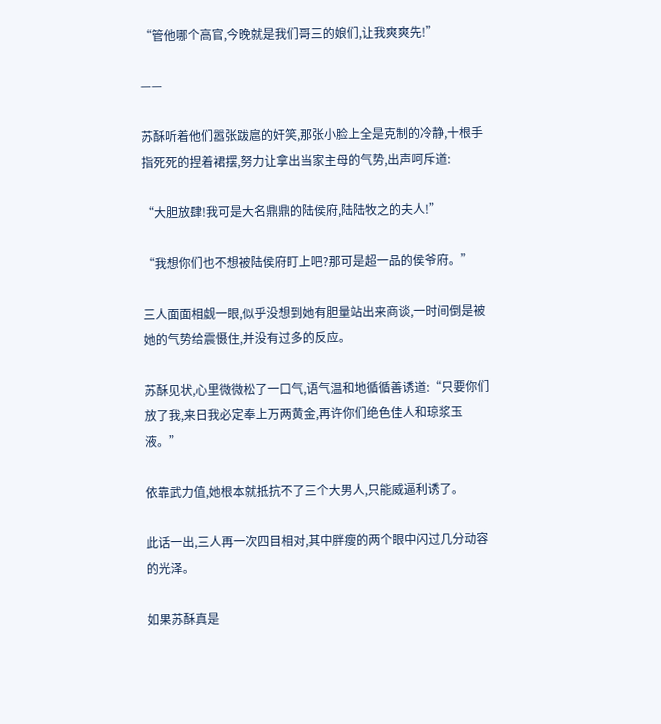“管他哪个高官,今晚就是我们哥三的娘们,让我爽爽先!”

——

苏酥听着他们嚣张跋扈的奸笑,那张小脸上全是克制的冷静,十根手指死死的捏着裙摆,努力让拿出当家主母的气势,出声呵斥道:

“大胆放肆!我可是大名鼎鼎的陆侯府,陆陆牧之的夫人!”

“我想你们也不想被陆侯府盯上吧?那可是超一品的侯爷府。”

三人面面相觑一眼,似乎没想到她有胆量站出来商谈,一时间倒是被她的气势给震慑住,并没有过多的反应。

苏酥见状,心里微微松了一口气,语气温和地循循善诱道:“只要你们放了我,来日我必定奉上万两黄金,再许你们绝色佳人和琼浆玉液。”

依靠武力值,她根本就抵抗不了三个大男人,只能威逼利诱了。

此话一出,三人再一次四目相对,其中胖瘦的两个眼中闪过几分动容的光泽。

如果苏酥真是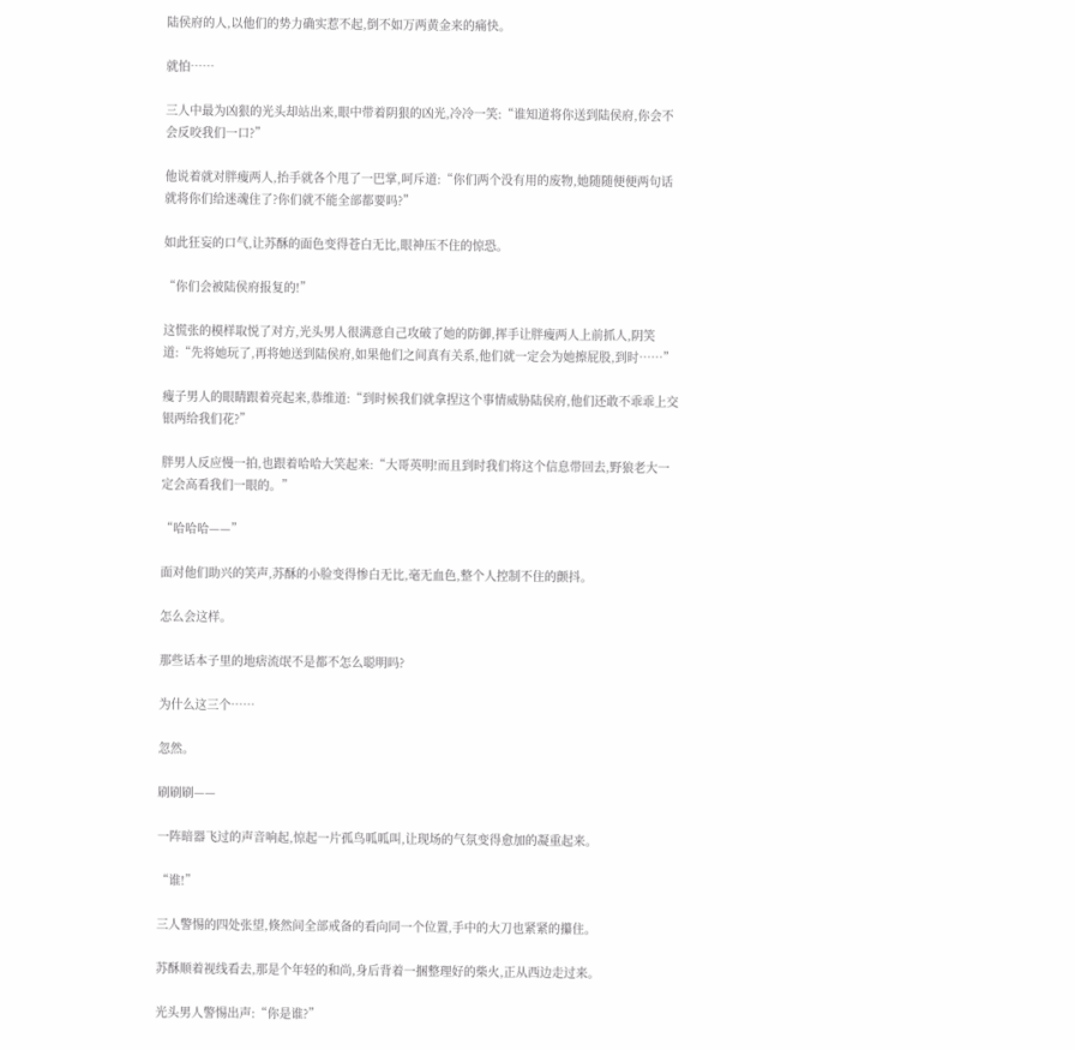陆侯府的人,以他们的势力确实惹不起,倒不如万两黄金来的痛快。

就怕……

三人中最为凶狠的光头却站出来,眼中带着阴狠的凶光,冷冷一笑:“谁知道将你送到陆侯府,你会不会反咬我们一口?”

他说着就对胖瘦两人,抬手就各个甩了一巴掌,呵斥道:“你们两个没有用的废物,她随随便便两句话就将你们给迷魂住了?你们就不能全部都要吗?”

如此狂妄的口气,让苏酥的面色变得苍白无比,眼神压不住的惊恐。

“你们会被陆侯府报复的!”

这慌张的模样取悦了对方,光头男人很满意自己攻破了她的防御,挥手让胖瘦两人上前抓人,阴笑道:“先将她玩了,再将她送到陆侯府,如果他们之间真有关系,他们就一定会为她擦屁股,到时……”

瘦子男人的眼睛跟着亮起来,恭维道:“到时候我们就拿捏这个事情威胁陆侯府,他们还敢不乖乖上交银两给我们花?”

胖男人反应慢一拍,也跟着哈哈大笑起来:“大哥英明!而且到时我们将这个信息带回去,野狼老大一定会高看我们一眼的。”

“哈哈哈——”

面对他们助兴的笑声,苏酥的小脸变得惨白无比,毫无血色,整个人控制不住的颤抖。

怎么会这样。

那些话本子里的地痞流氓不是都不怎么聪明吗?

为什么这三个……

忽然。

刷刷刷——

一阵暗器飞过的声音响起,惊起一片孤鸟呱呱叫,让现场的气氛变得愈加的凝重起来。

“谁!”

三人警惕的四处张望,倏然间全部戒备的看向同一个位置,手中的大刀也紧紧的攥住。

苏酥顺着视线看去,那是个年轻的和尚,身后背着一捆整理好的柴火,正从西边走过来。

光头男人警惕出声:“你是谁?”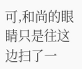可,和尚的眼睛只是往这边扫了一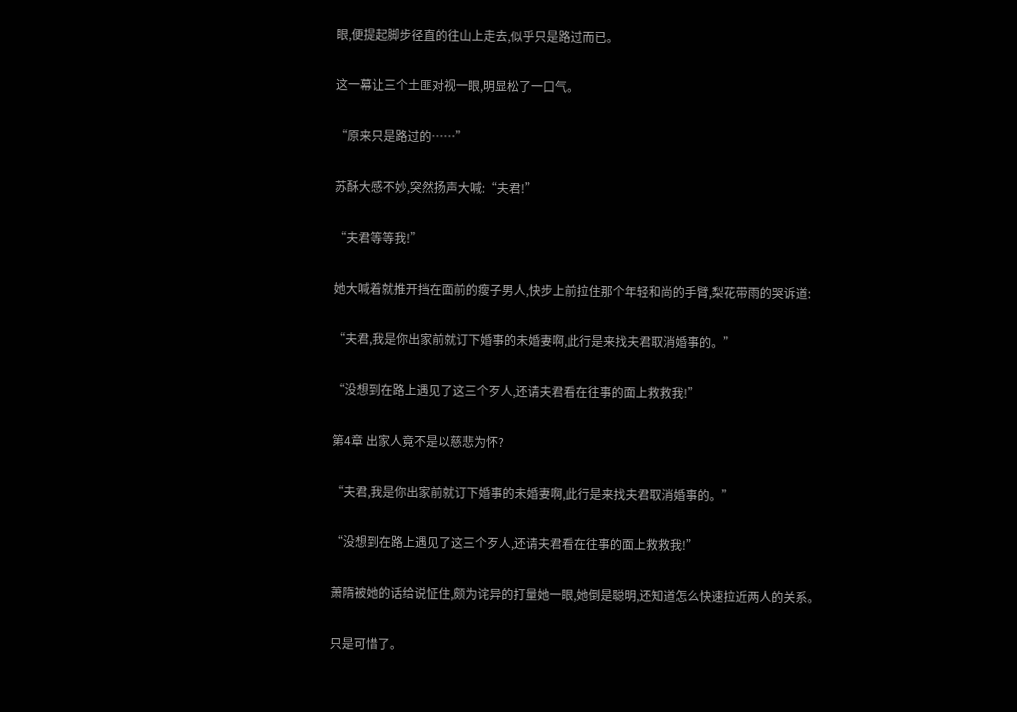眼,便提起脚步径直的往山上走去,似乎只是路过而已。

这一幕让三个土匪对视一眼,明显松了一口气。

“原来只是路过的……”

苏酥大感不妙,突然扬声大喊:“夫君!”

“夫君等等我!”

她大喊着就推开挡在面前的瘦子男人,快步上前拉住那个年轻和尚的手臂,梨花带雨的哭诉道:

“夫君,我是你出家前就订下婚事的未婚妻啊,此行是来找夫君取消婚事的。”

“没想到在路上遇见了这三个歹人,还请夫君看在往事的面上救救我!”

第4章 出家人竟不是以慈悲为怀?

“夫君,我是你出家前就订下婚事的未婚妻啊,此行是来找夫君取消婚事的。”

“没想到在路上遇见了这三个歹人,还请夫君看在往事的面上救救我!”

萧隋被她的话给说怔住,颇为诧异的打量她一眼,她倒是聪明,还知道怎么快速拉近两人的关系。

只是可惜了。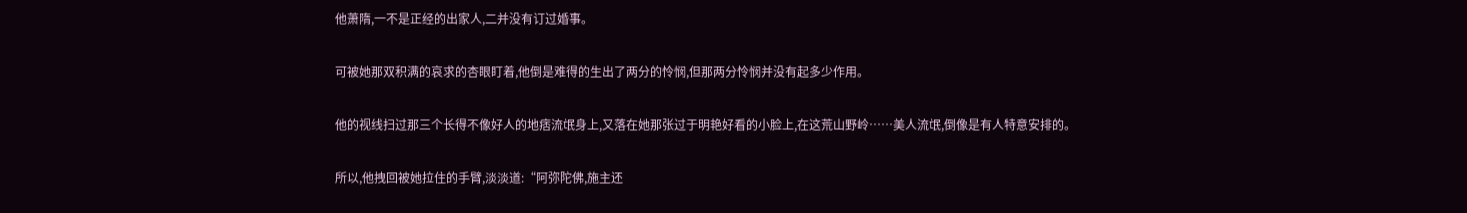他萧隋,一不是正经的出家人,二并没有订过婚事。

可被她那双积满的哀求的杏眼盯着,他倒是难得的生出了两分的怜悯,但那两分怜悯并没有起多少作用。

他的视线扫过那三个长得不像好人的地痞流氓身上,又落在她那张过于明艳好看的小脸上,在这荒山野岭……美人流氓,倒像是有人特意安排的。

所以,他拽回被她拉住的手臂,淡淡道:“阿弥陀佛,施主还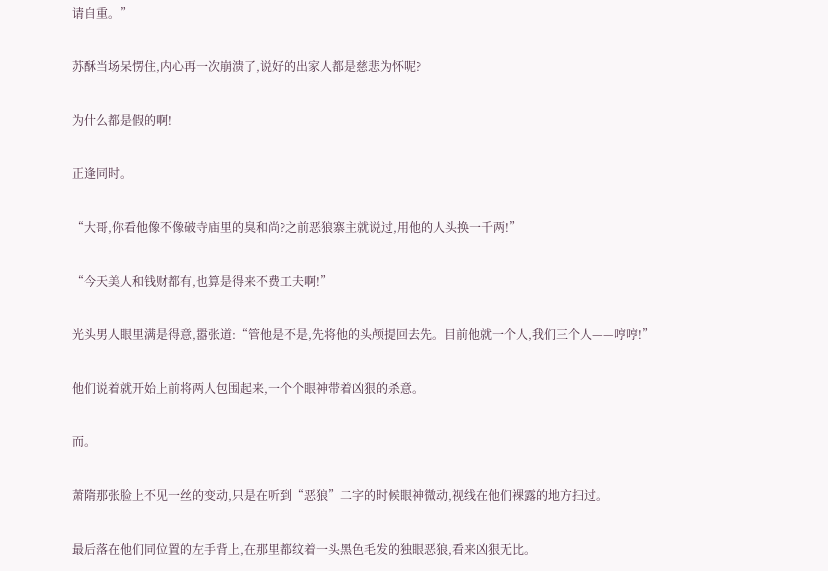请自重。”

苏酥当场呆愣住,内心再一次崩溃了,说好的出家人都是慈悲为怀呢?

为什么都是假的啊!

正逢同时。

“大哥,你看他像不像破寺庙里的臭和尚?之前恶狼寨主就说过,用他的人头换一千两!”

“今天美人和钱财都有,也算是得来不费工夫啊!”

光头男人眼里满是得意,嚣张道:“管他是不是,先将他的头颅提回去先。目前他就一个人,我们三个人——哼哼!”

他们说着就开始上前将两人包围起来,一个个眼神带着凶狠的杀意。

而。

萧隋那张脸上不见一丝的变动,只是在听到“恶狼”二字的时候眼神微动,视线在他们裸露的地方扫过。

最后落在他们同位置的左手背上,在那里都纹着一头黑色毛发的独眼恶狼,看来凶狠无比。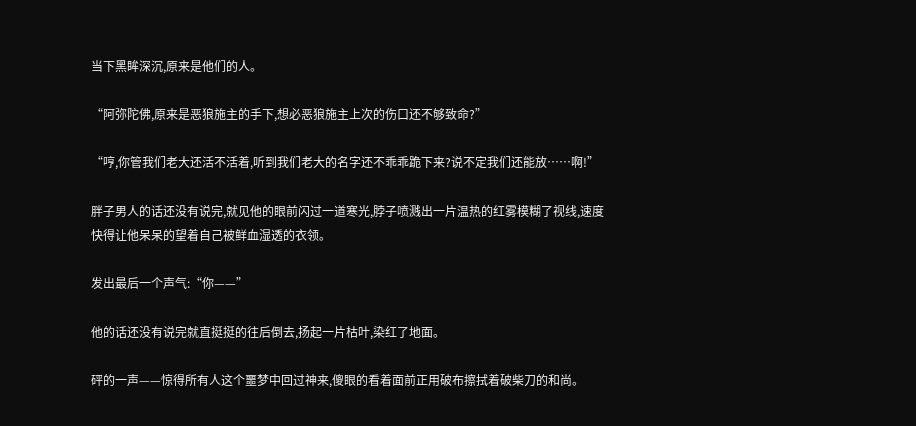当下黑眸深沉,原来是他们的人。

“阿弥陀佛,原来是恶狼施主的手下,想必恶狼施主上次的伤口还不够致命?”

“哼,你管我们老大还活不活着,听到我们老大的名字还不乖乖跪下来?说不定我们还能放……啊!”

胖子男人的话还没有说完,就见他的眼前闪过一道寒光,脖子喷溅出一片温热的红雾模糊了视线,速度快得让他呆呆的望着自己被鲜血湿透的衣领。

发出最后一个声气:“你——”

他的话还没有说完就直挺挺的往后倒去,扬起一片枯叶,染红了地面。

砰的一声——惊得所有人这个噩梦中回过神来,傻眼的看着面前正用破布擦拭着破柴刀的和尚。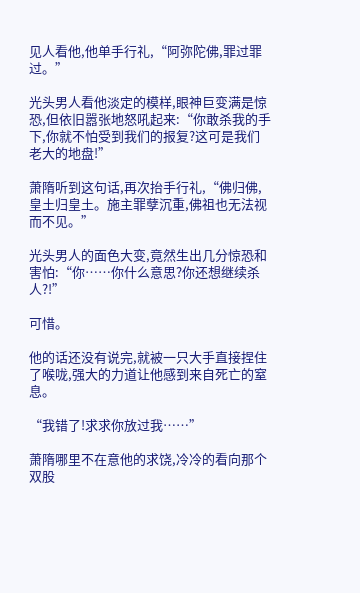见人看他,他单手行礼,“阿弥陀佛,罪过罪过。”

光头男人看他淡定的模样,眼神巨变满是惊恐,但依旧嚣张地怒吼起来:“你敢杀我的手下,你就不怕受到我们的报复?这可是我们老大的地盘!”

萧隋听到这句话,再次抬手行礼,“佛归佛,皇土归皇土。施主罪孽沉重,佛祖也无法视而不见。”

光头男人的面色大变,竟然生出几分惊恐和害怕:“你……你什么意思?你还想继续杀人?!”

可惜。

他的话还没有说完,就被一只大手直接捏住了喉咙,强大的力道让他感到来自死亡的窒息。

“我错了!求求你放过我……”

萧隋哪里不在意他的求饶,冷冷的看向那个双股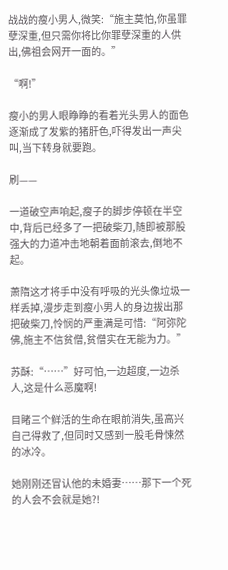战战的瘦小男人,微笑:“施主莫怕,你虽罪孽深重,但只需你将比你罪孽深重的人供出,佛祖会网开一面的。”

“啊!”

瘦小的男人眼睁睁的看着光头男人的面色逐渐成了发紫的猪肝色,吓得发出一声尖叫,当下转身就要跑。

刷——

一道破空声响起,瘦子的脚步停顿在半空中,背后已经多了一把破柴刀,随即被那股强大的力道冲击地朝着面前滚去,倒地不起。

萧隋这才将手中没有呼吸的光头像垃圾一样丢掉,漫步走到瘦小男人的身边拔出那把破柴刀,怜悯的严重满是可惜:“阿弥陀佛,施主不信贫僧,贫僧实在无能为力。”

苏酥:“……”好可怕,一边超度,一边杀人,这是什么恶魔啊!

目睹三个鲜活的生命在眼前消失,虽高兴自己得救了,但同时又感到一股毛骨悚然的冰冷。

她刚刚还冒认他的未婚妻……那下一个死的人会不会就是她?!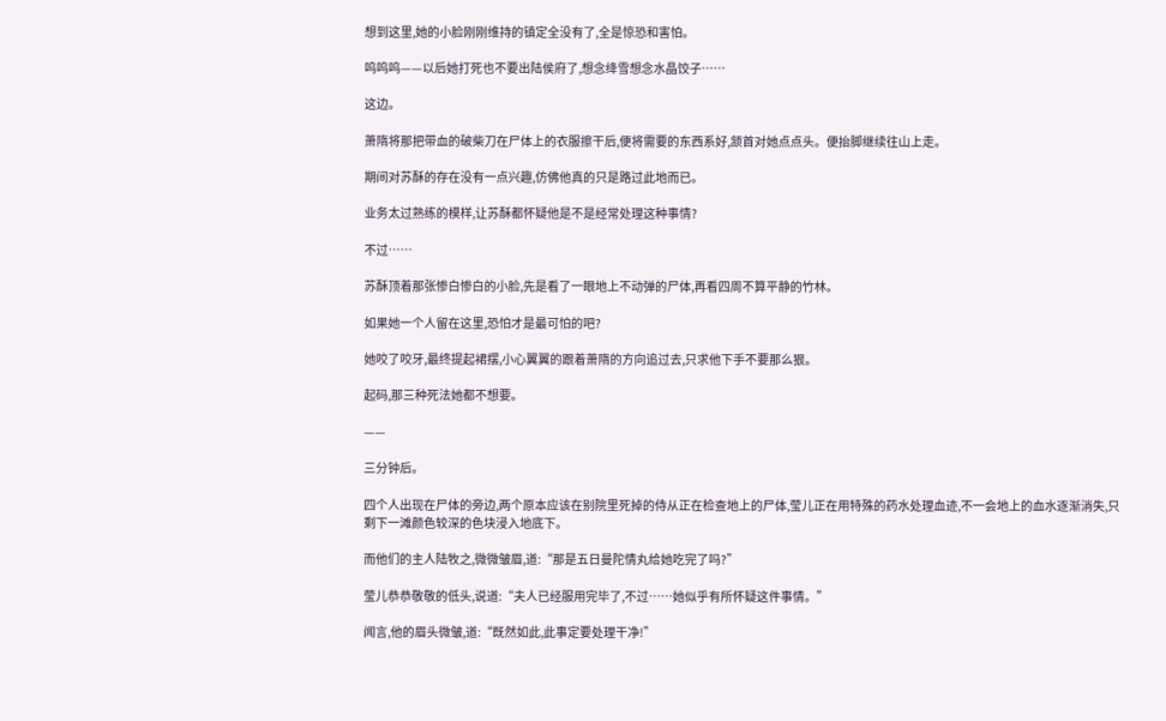想到这里,她的小脸刚刚维持的镇定全没有了,全是惊恐和害怕。

呜呜呜——以后她打死也不要出陆侯府了,想念绛雪想念水晶饺子……

这边。

萧隋将那把带血的破柴刀在尸体上的衣服擦干后,便将需要的东西系好,颔首对她点点头。便抬脚继续往山上走。

期间对苏酥的存在没有一点兴趣,仿佛他真的只是路过此地而已。

业务太过熟练的模样,让苏酥都怀疑他是不是经常处理这种事情?

不过……

苏酥顶着那张惨白惨白的小脸,先是看了一眼地上不动弹的尸体,再看四周不算平静的竹林。

如果她一个人留在这里,恐怕才是最可怕的吧?

她咬了咬牙,最终提起裙摆,小心翼翼的跟着萧隋的方向追过去,只求他下手不要那么狠。

起码,那三种死法她都不想要。

——

三分钟后。

四个人出现在尸体的旁边,两个原本应该在别院里死掉的侍从正在检查地上的尸体,莹儿正在用特殊的药水处理血迹,不一会地上的血水逐渐消失,只剩下一滩颜色较深的色块浸入地底下。

而他们的主人陆牧之,微微皱眉,道:“那是五日曼陀情丸给她吃完了吗?”

莹儿恭恭敬敬的低头,说道:“夫人已经服用完毕了,不过……她似乎有所怀疑这件事情。”

闻言,他的眉头微皱,道:“既然如此,此事定要处理干净!”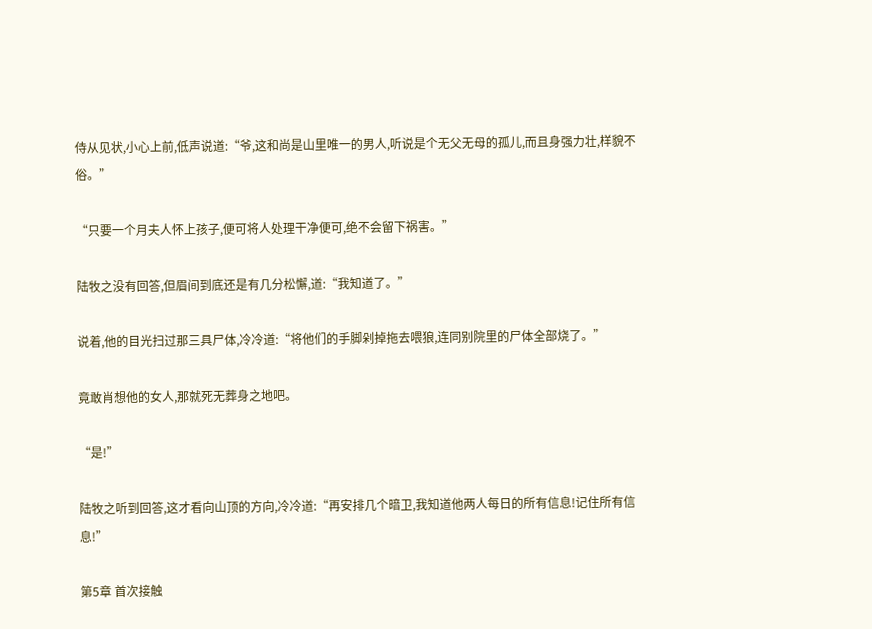侍从见状,小心上前,低声说道:“爷,这和尚是山里唯一的男人,听说是个无父无母的孤儿,而且身强力壮,样貌不俗。”

“只要一个月夫人怀上孩子,便可将人处理干净便可,绝不会留下祸害。”

陆牧之没有回答,但眉间到底还是有几分松懈,道:“我知道了。”

说着,他的目光扫过那三具尸体,冷冷道:“将他们的手脚剁掉拖去喂狼,连同别院里的尸体全部烧了。”

竟敢肖想他的女人,那就死无葬身之地吧。

“是!”

陆牧之听到回答,这才看向山顶的方向,冷冷道:“再安排几个暗卫,我知道他两人每日的所有信息!记住所有信息!”

第5章 首次接触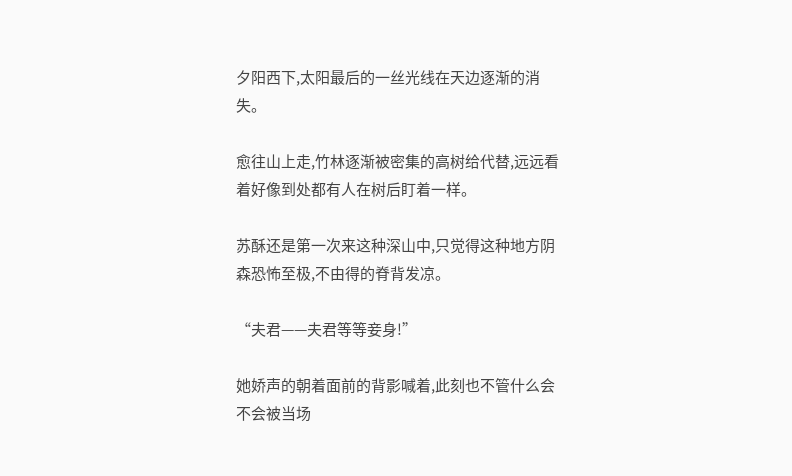夕阳西下,太阳最后的一丝光线在天边逐渐的消失。

愈往山上走,竹林逐渐被密集的高树给代替,远远看着好像到处都有人在树后盯着一样。

苏酥还是第一次来这种深山中,只觉得这种地方阴森恐怖至极,不由得的脊背发凉。

“夫君——夫君等等妾身!”

她娇声的朝着面前的背影喊着,此刻也不管什么会不会被当场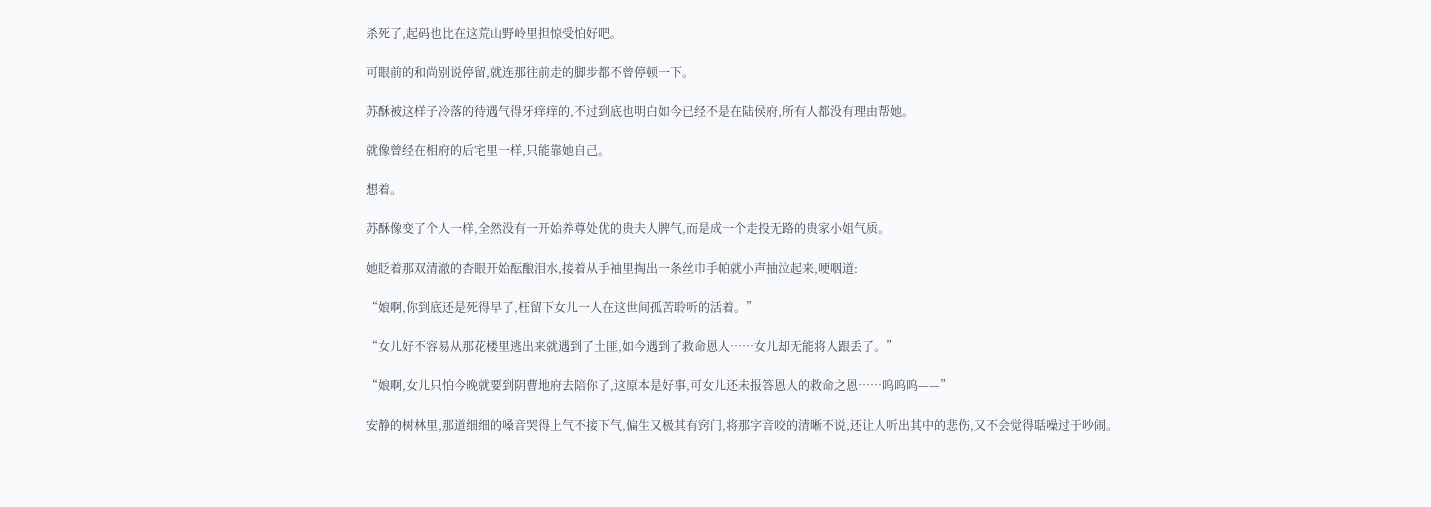杀死了,起码也比在这荒山野岭里担惊受怕好吧。

可眼前的和尚别说停留,就连那往前走的脚步都不曾停顿一下。

苏酥被这样子冷落的待遇气得牙痒痒的,不过到底也明白如今已经不是在陆侯府,所有人都没有理由帮她。

就像曾经在相府的后宅里一样,只能靠她自己。

想着。

苏酥像变了个人一样,全然没有一开始养尊处优的贵夫人脾气,而是成一个走投无路的贵家小姐气质。

她眨着那双清澈的杏眼开始酝酿泪水,接着从手袖里掏出一条丝巾手帕就小声抽泣起来,哽咽道:

“娘啊,你到底还是死得早了,枉留下女儿一人在这世间孤苦聆听的活着。”

“女儿好不容易从那花楼里逃出来就遇到了土匪,如今遇到了救命恩人……女儿却无能将人跟丢了。”

“娘啊,女儿只怕今晚就要到阴曹地府去陪你了,这原本是好事,可女儿还未报答恩人的救命之恩……呜呜呜——”

安静的树林里,那道细细的嗓音哭得上气不接下气,偏生又极其有窍门,将那字音咬的清晰不说,还让人听出其中的悲伤,又不会觉得聒噪过于吵闹。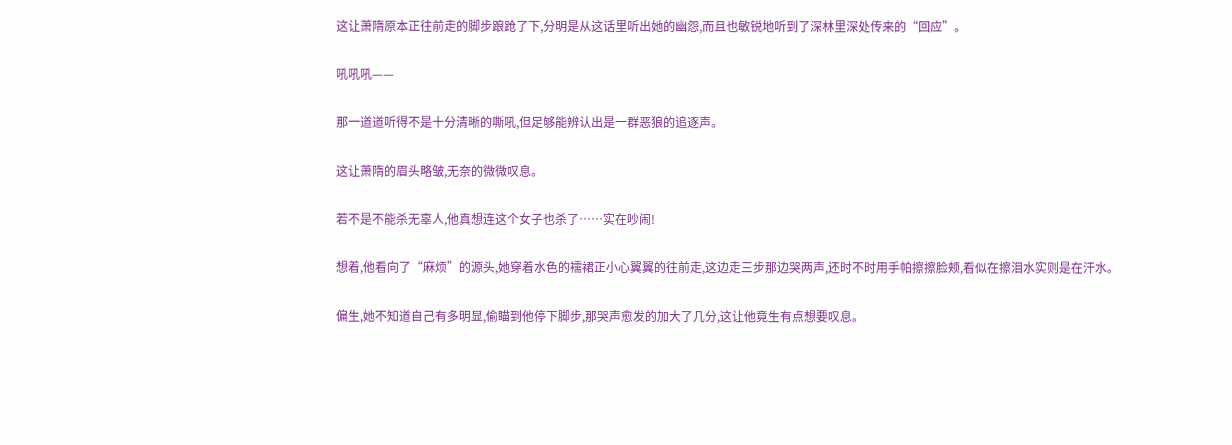这让萧隋原本正往前走的脚步踉跄了下,分明是从这话里听出她的幽怨,而且也敏锐地听到了深林里深处传来的“回应”。

吼吼吼——

那一道道听得不是十分清晰的嘶吼,但足够能辨认出是一群恶狼的追逐声。

这让萧隋的眉头略皱,无奈的微微叹息。

若不是不能杀无辜人,他真想连这个女子也杀了……实在吵闹!

想着,他看向了“麻烦”的源头,她穿着水色的襦裙正小心翼翼的往前走,这边走三步那边哭两声,还时不时用手帕擦擦脸颊,看似在擦泪水实则是在汗水。

偏生,她不知道自己有多明显,偷瞄到他停下脚步,那哭声愈发的加大了几分,这让他竟生有点想要叹息。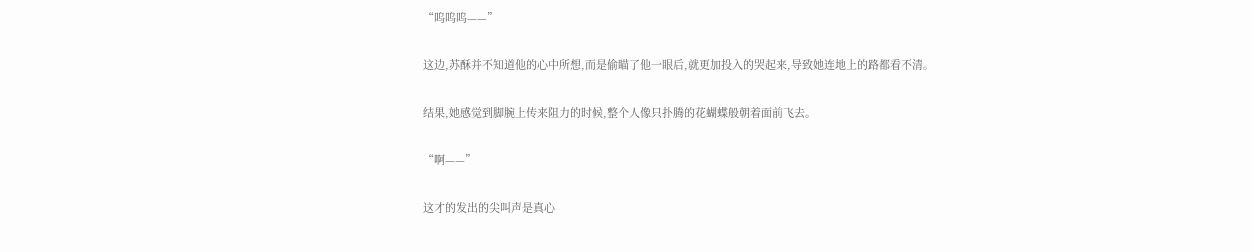“呜呜呜——”

这边,苏酥并不知道他的心中所想,而是偷瞄了他一眼后,就更加投入的哭起来,导致她连地上的路都看不清。

结果,她感觉到脚腕上传来阻力的时候,整个人像只扑腾的花蝴蝶般朝着面前飞去。

“啊——”

这才的发出的尖叫声是真心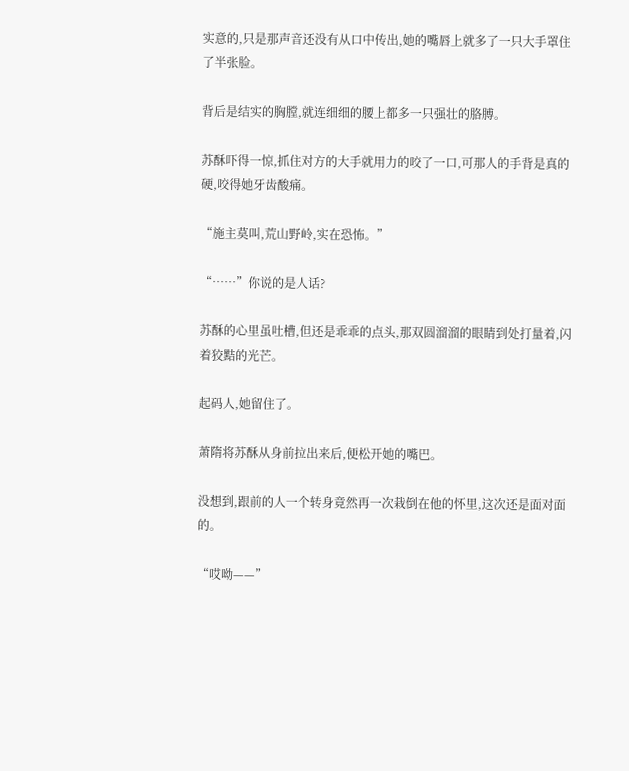实意的,只是那声音还没有从口中传出,她的嘴唇上就多了一只大手罩住了半张脸。

背后是结实的胸膛,就连细细的腰上都多一只强壮的胳膊。

苏酥吓得一惊,抓住对方的大手就用力的咬了一口,可那人的手背是真的硬,咬得她牙齿酸痛。

“施主莫叫,荒山野岭,实在恐怖。”

“……”你说的是人话?

苏酥的心里虽吐槽,但还是乖乖的点头,那双圆溜溜的眼睛到处打量着,闪着狡黠的光芒。

起码人,她留住了。

萧隋将苏酥从身前拉出来后,便松开她的嘴巴。

没想到,跟前的人一个转身竟然再一次栽倒在他的怀里,这次还是面对面的。

“哎呦——”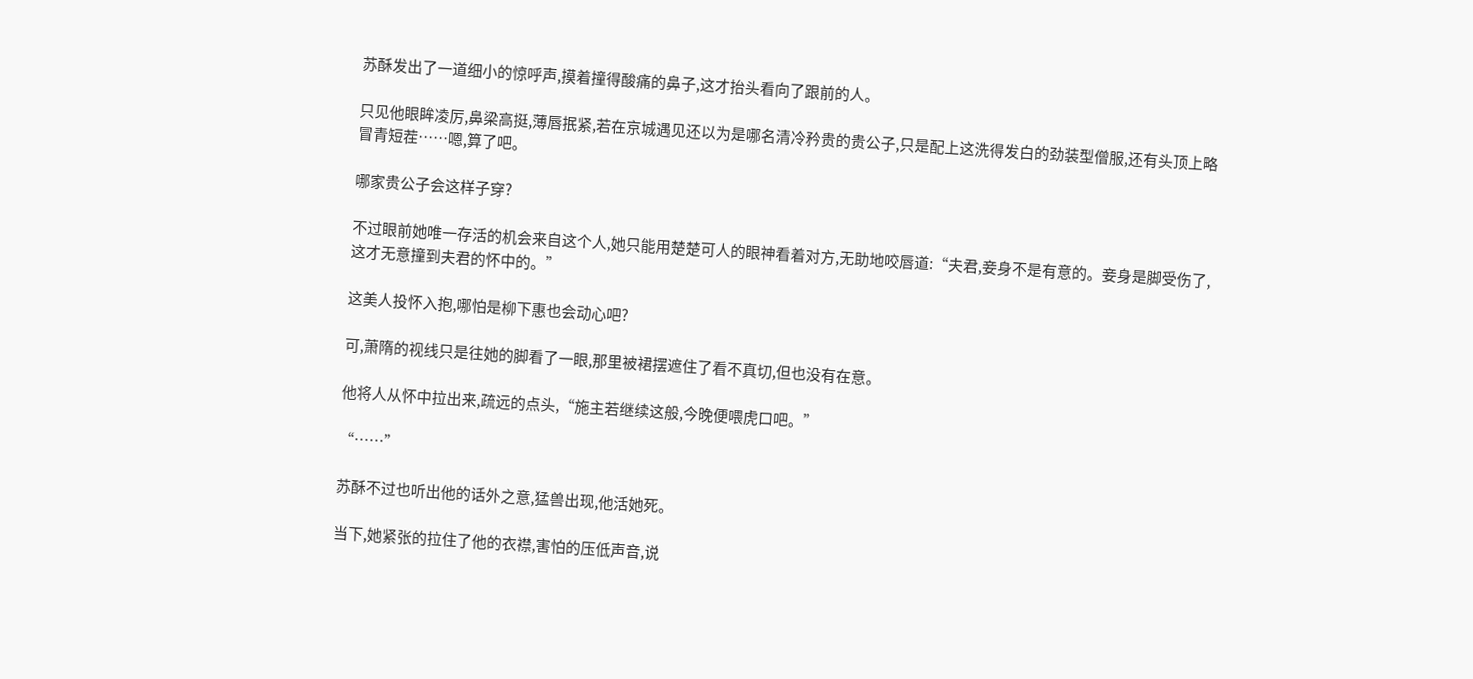苏酥发出了一道细小的惊呼声,摸着撞得酸痛的鼻子,这才抬头看向了跟前的人。

只见他眼眸凌厉,鼻梁高挺,薄唇抿紧,若在京城遇见还以为是哪名清冷矜贵的贵公子,只是配上这洗得发白的劲装型僧服,还有头顶上略冒青短茬……嗯,算了吧。

哪家贵公子会这样子穿?

不过眼前她唯一存活的机会来自这个人,她只能用楚楚可人的眼神看着对方,无助地咬唇道:“夫君,妾身不是有意的。妾身是脚受伤了,这才无意撞到夫君的怀中的。”

这美人投怀入抱,哪怕是柳下惠也会动心吧?

可,萧隋的视线只是往她的脚看了一眼,那里被裙摆遮住了看不真切,但也没有在意。

他将人从怀中拉出来,疏远的点头,“施主若继续这般,今晚便喂虎口吧。”

“……”

苏酥不过也听出他的话外之意,猛兽出现,他活她死。

当下,她紧张的拉住了他的衣襟,害怕的压低声音,说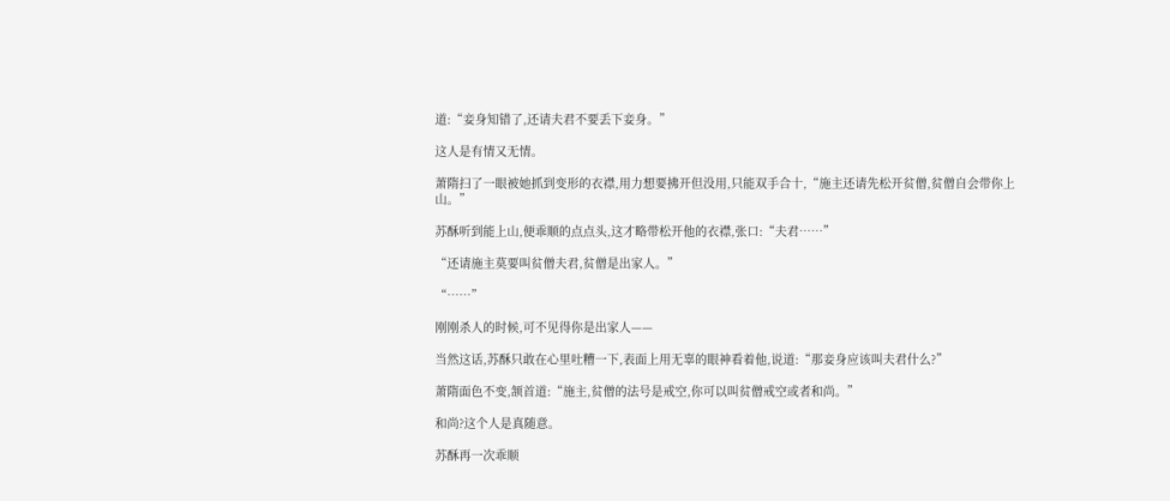道:“妾身知错了,还请夫君不要丢下妾身。”

这人是有情又无情。

萧隋扫了一眼被她抓到变形的衣襟,用力想要拂开但没用,只能双手合十,“施主还请先松开贫僧,贫僧自会带你上山。”

苏酥听到能上山,便乖顺的点点头,这才略带松开他的衣襟,张口:“夫君……”

“还请施主莫要叫贫僧夫君,贫僧是出家人。”

“……”

刚刚杀人的时候,可不见得你是出家人——

当然这话,苏酥只敢在心里吐糟一下,表面上用无辜的眼神看着他,说道:“那妾身应该叫夫君什么?”

萧隋面色不变,颔首道:“施主,贫僧的法号是戒空,你可以叫贫僧戒空或者和尚。”

和尚?这个人是真随意。

苏酥再一次乖顺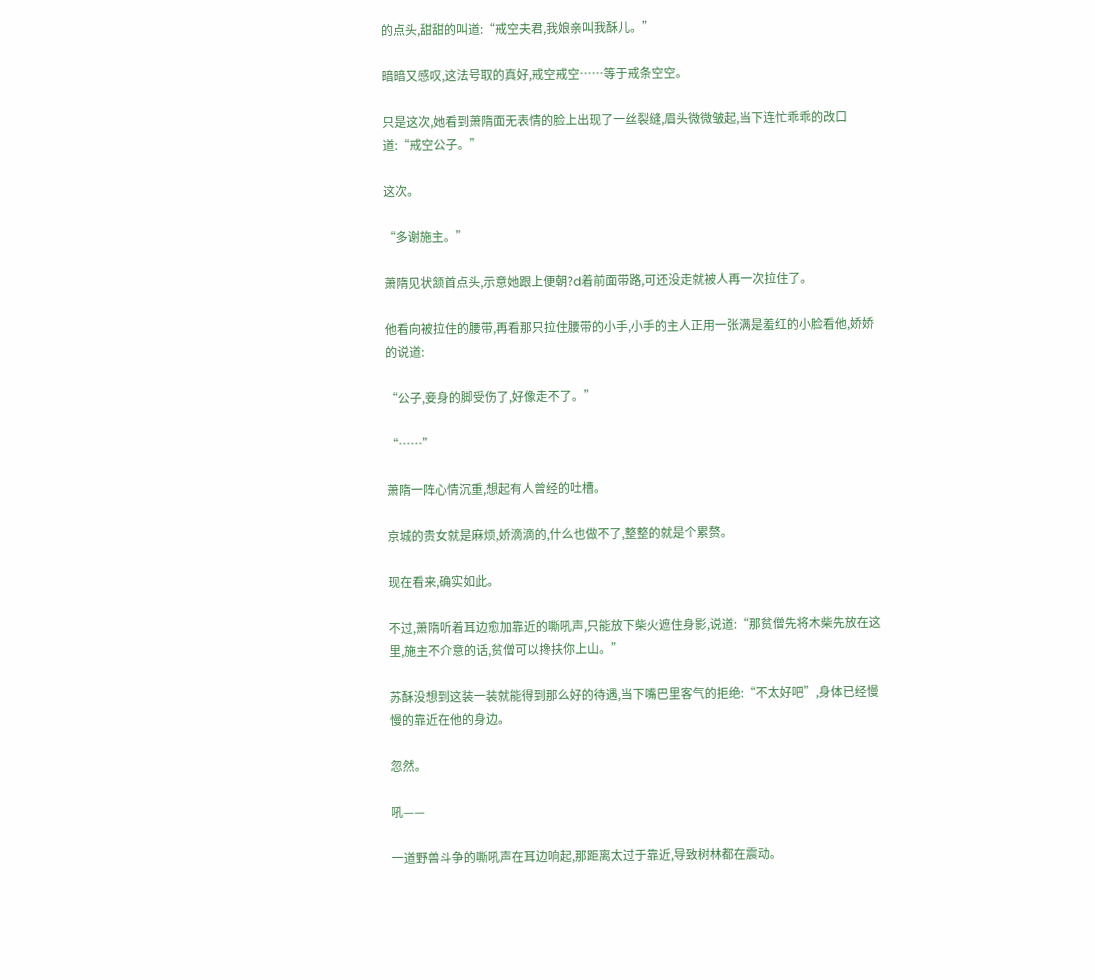的点头,甜甜的叫道:“戒空夫君,我娘亲叫我酥儿。”

暗暗又感叹,这法号取的真好,戒空戒空……等于戒条空空。

只是这次,她看到萧隋面无表情的脸上出现了一丝裂缝,眉头微微皱起,当下连忙乖乖的改口道:“戒空公子。”

这次。

“多谢施主。”

萧隋见状颔首点头,示意她跟上便朝?d着前面带路,可还没走就被人再一次拉住了。

他看向被拉住的腰带,再看那只拉住腰带的小手,小手的主人正用一张满是羞红的小脸看他,娇娇的说道:

“公子,妾身的脚受伤了,好像走不了。”

“……”

萧隋一阵心情沉重,想起有人曾经的吐槽。

京城的贵女就是麻烦,娇滴滴的,什么也做不了,整整的就是个累赘。

现在看来,确实如此。

不过,萧隋听着耳边愈加靠近的嘶吼声,只能放下柴火遮住身影,说道:“那贫僧先将木柴先放在这里,施主不介意的话,贫僧可以搀扶你上山。”

苏酥没想到这装一装就能得到那么好的待遇,当下嘴巴里客气的拒绝:“不太好吧”,身体已经慢慢的靠近在他的身边。

忽然。

吼——

一道野兽斗争的嘶吼声在耳边响起,那距离太过于靠近,导致树林都在震动。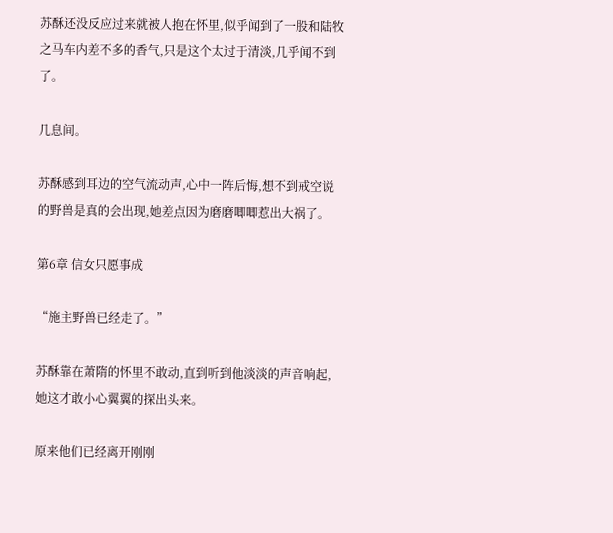苏酥还没反应过来就被人抱在怀里,似乎闻到了一股和陆牧之马车内差不多的香气,只是这个太过于清淡,几乎闻不到了。

几息间。

苏酥感到耳边的空气流动声,心中一阵后悔,想不到戒空说的野兽是真的会出现,她差点因为磨磨唧唧惹出大祸了。

第6章 信女只愿事成

“施主野兽已经走了。”

苏酥靠在萧隋的怀里不敢动,直到听到他淡淡的声音响起,她这才敢小心翼翼的探出头来。

原来他们已经离开刚刚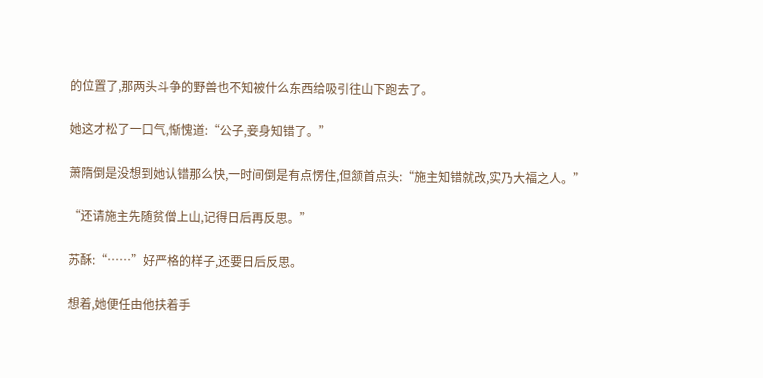的位置了,那两头斗争的野兽也不知被什么东西给吸引往山下跑去了。

她这才松了一口气,惭愧道:“公子,妾身知错了。”

萧隋倒是没想到她认错那么快,一时间倒是有点愣住,但颔首点头:“施主知错就改,实乃大福之人。”

“还请施主先随贫僧上山,记得日后再反思。”

苏酥:“……”好严格的样子,还要日后反思。

想着,她便任由他扶着手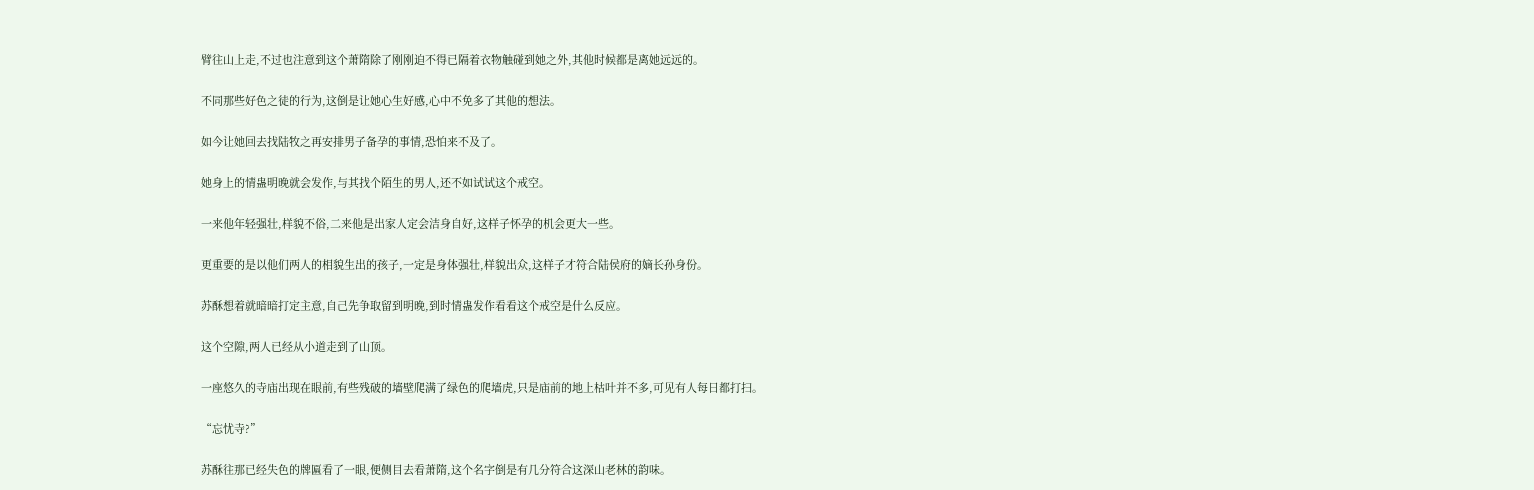臂往山上走,不过也注意到这个萧隋除了刚刚迫不得已隔着衣物触碰到她之外,其他时候都是离她远远的。

不同那些好色之徒的行为,这倒是让她心生好感,心中不免多了其他的想法。

如今让她回去找陆牧之再安排男子备孕的事情,恐怕来不及了。

她身上的情蛊明晚就会发作,与其找个陌生的男人,还不如试试这个戒空。

一来他年轻强壮,样貌不俗,二来他是出家人定会洁身自好,这样子怀孕的机会更大一些。

更重要的是以他们两人的相貌生出的孩子,一定是身体强壮,样貌出众,这样子才符合陆侯府的嫡长孙身份。

苏酥想着就暗暗打定主意,自己先争取留到明晚,到时情蛊发作看看这个戒空是什么反应。

这个空隙,两人已经从小道走到了山顶。

一座悠久的寺庙出现在眼前,有些残破的墙壁爬满了绿色的爬墙虎,只是庙前的地上枯叶并不多,可见有人每日都打扫。

“忘忧寺?”

苏酥往那已经失色的牌匾看了一眼,便侧目去看萧隋,这个名字倒是有几分符合这深山老林的韵味。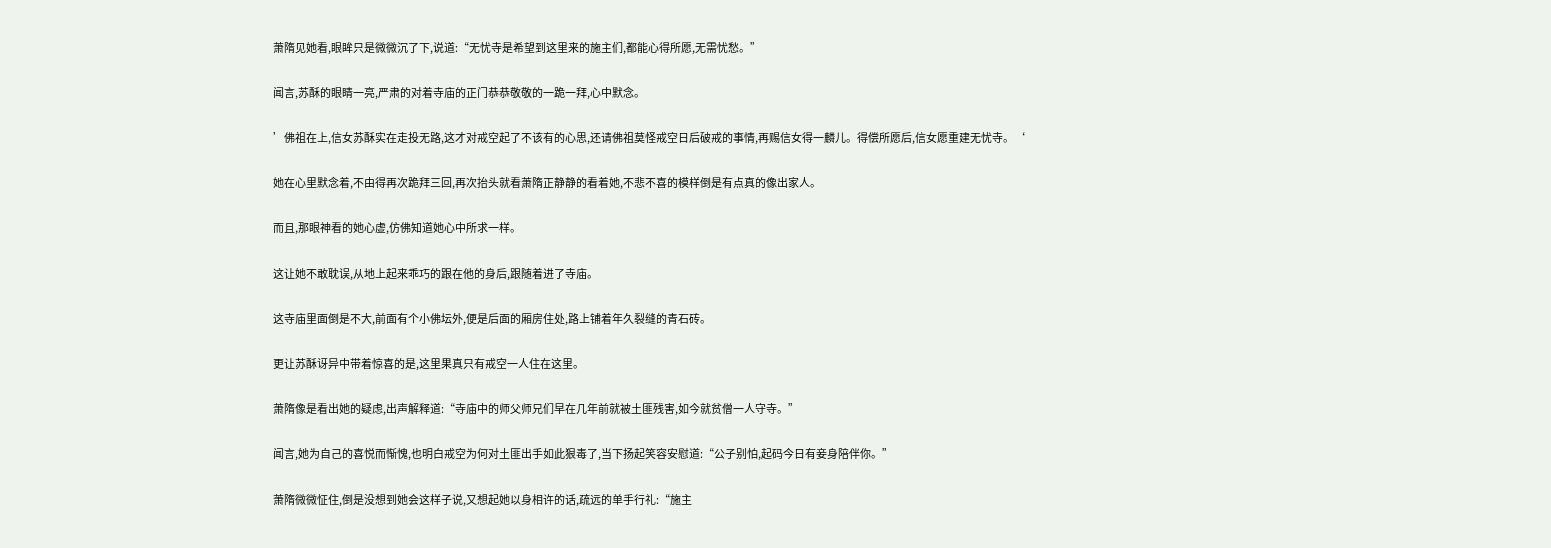萧隋见她看,眼眸只是微微沉了下,说道:“无忧寺是希望到这里来的施主们,都能心得所愿,无需忧愁。”

闻言,苏酥的眼睛一亮,严肃的对着寺庙的正门恭恭敬敬的一跪一拜,心中默念。

’佛祖在上,信女苏酥实在走投无路,这才对戒空起了不该有的心思,还请佛祖莫怪戒空日后破戒的事情,再赐信女得一麟儿。得偿所愿后,信女愿重建无忧寺。‘

她在心里默念着,不由得再次跪拜三回,再次抬头就看萧隋正静静的看着她,不悲不喜的模样倒是有点真的像出家人。

而且,那眼神看的她心虚,仿佛知道她心中所求一样。

这让她不敢耽误,从地上起来乖巧的跟在他的身后,跟随着进了寺庙。

这寺庙里面倒是不大,前面有个小佛坛外,便是后面的厢房住处,路上铺着年久裂缝的青石砖。

更让苏酥讶异中带着惊喜的是,这里果真只有戒空一人住在这里。

萧隋像是看出她的疑虑,出声解释道:“寺庙中的师父师兄们早在几年前就被土匪残害,如今就贫僧一人守寺。”

闻言,她为自己的喜悦而惭愧,也明白戒空为何对土匪出手如此狠毒了,当下扬起笑容安慰道:“公子别怕,起码今日有妾身陪伴你。”

萧隋微微怔住,倒是没想到她会这样子说,又想起她以身相许的话,疏远的单手行礼:“施主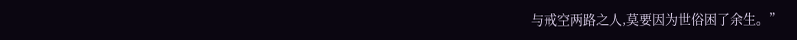与戒空两路之人,莫要因为世俗困了余生。”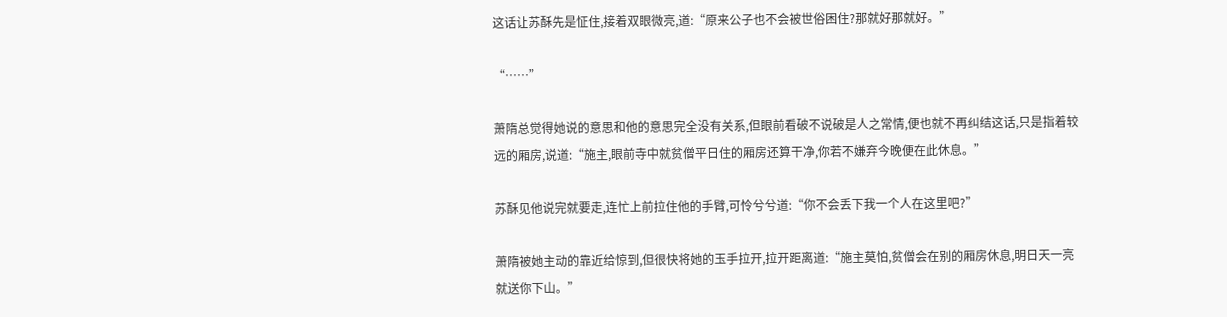这话让苏酥先是怔住,接着双眼微亮,道:“原来公子也不会被世俗困住?那就好那就好。”

“……”

萧隋总觉得她说的意思和他的意思完全没有关系,但眼前看破不说破是人之常情,便也就不再纠结这话,只是指着较远的厢房,说道:“施主,眼前寺中就贫僧平日住的厢房还算干净,你若不嫌弃今晚便在此休息。”

苏酥见他说完就要走,连忙上前拉住他的手臂,可怜兮兮道:“你不会丢下我一个人在这里吧?”

萧隋被她主动的靠近给惊到,但很快将她的玉手拉开,拉开距离道:“施主莫怕,贫僧会在别的厢房休息,明日天一亮就送你下山。”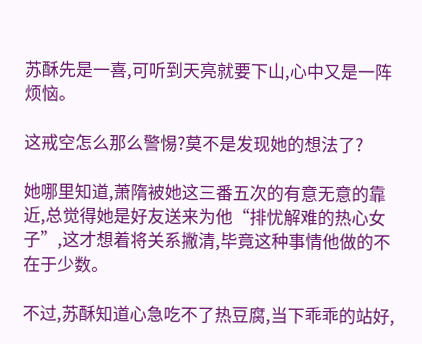苏酥先是一喜,可听到天亮就要下山,心中又是一阵烦恼。

这戒空怎么那么警惕?莫不是发现她的想法了?

她哪里知道,萧隋被她这三番五次的有意无意的靠近,总觉得她是好友送来为他“排忧解难的热心女子”,这才想着将关系撇清,毕竟这种事情他做的不在于少数。

不过,苏酥知道心急吃不了热豆腐,当下乖乖的站好,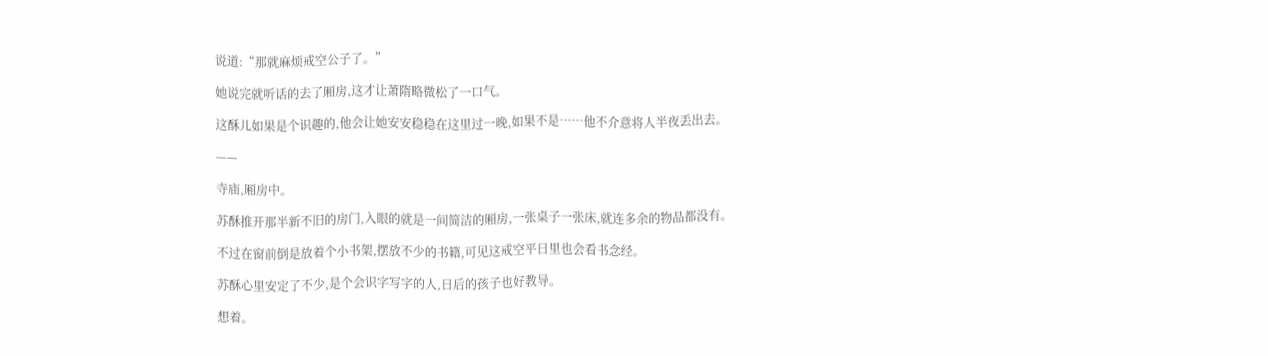说道:“那就麻烦戒空公子了。”

她说完就听话的去了厢房,这才让萧隋略微松了一口气。

这酥儿如果是个识趣的,他会让她安安稳稳在这里过一晚,如果不是……他不介意将人半夜丢出去。

——

寺庙,厢房中。

苏酥推开那半新不旧的房门,入眼的就是一间简洁的厢房,一张桌子一张床,就连多余的物品都没有。

不过在窗前倒是放着个小书架,摆放不少的书籍,可见这戒空平日里也会看书念经。

苏酥心里安定了不少,是个会识字写字的人,日后的孩子也好教导。

想着。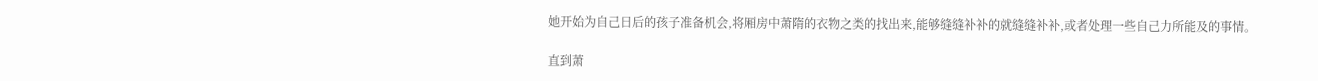她开始为自己日后的孩子准备机会,将厢房中萧隋的衣物之类的找出来,能够缝缝补补的就缝缝补补,或者处理一些自己力所能及的事情。

直到萧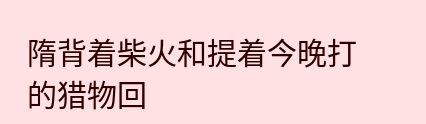隋背着柴火和提着今晚打的猎物回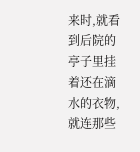来时,就看到后院的亭子里挂着还在滴水的衣物,就连那些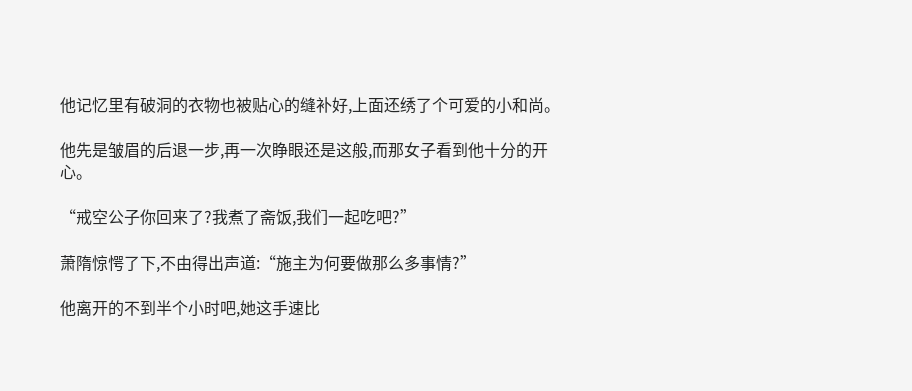他记忆里有破洞的衣物也被贴心的缝补好,上面还绣了个可爱的小和尚。

他先是皱眉的后退一步,再一次睁眼还是这般,而那女子看到他十分的开心。

“戒空公子你回来了?我煮了斋饭,我们一起吃吧?”

萧隋惊愕了下,不由得出声道:“施主为何要做那么多事情?”

他离开的不到半个小时吧,她这手速比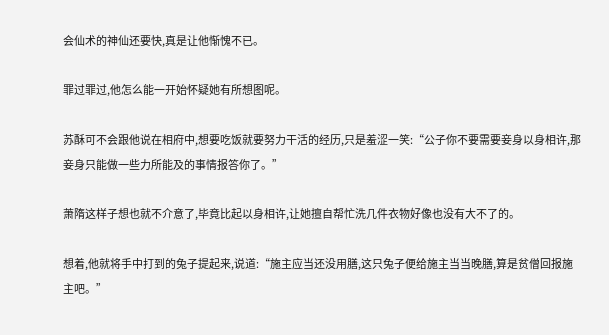会仙术的神仙还要快,真是让他惭愧不已。

罪过罪过,他怎么能一开始怀疑她有所想图呢。

苏酥可不会跟他说在相府中,想要吃饭就要努力干活的经历,只是羞涩一笑:“公子你不要需要妾身以身相许,那妾身只能做一些力所能及的事情报答你了。”

萧隋这样子想也就不介意了,毕竟比起以身相许,让她擅自帮忙洗几件衣物好像也没有大不了的。

想着,他就将手中打到的兔子提起来,说道:“施主应当还没用膳,这只兔子便给施主当当晚膳,算是贫僧回报施主吧。”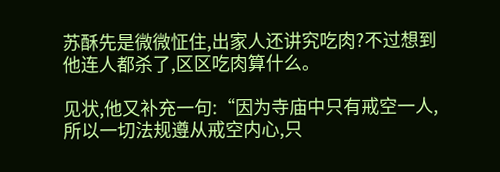苏酥先是微微怔住,出家人还讲究吃肉?不过想到他连人都杀了,区区吃肉算什么。

见状,他又补充一句:“因为寺庙中只有戒空一人,所以一切法规遵从戒空内心,只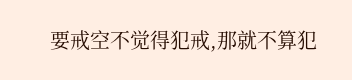要戒空不觉得犯戒,那就不算犯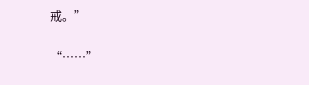戒。”

“……”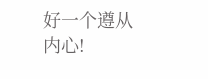好一个遵从内心!